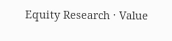Equity Research · Value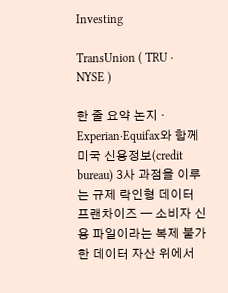Investing

TransUnion ( TRU · NYSE )

한 줄 요약 논지 · Experian·Equifax와 함께 미국 신용정보(credit bureau) 3사 과점을 이루는 규제 락인형 데이터 프랜차이즈 — 소비자 신용 파일이라는 복제 불가한 데이터 자산 위에서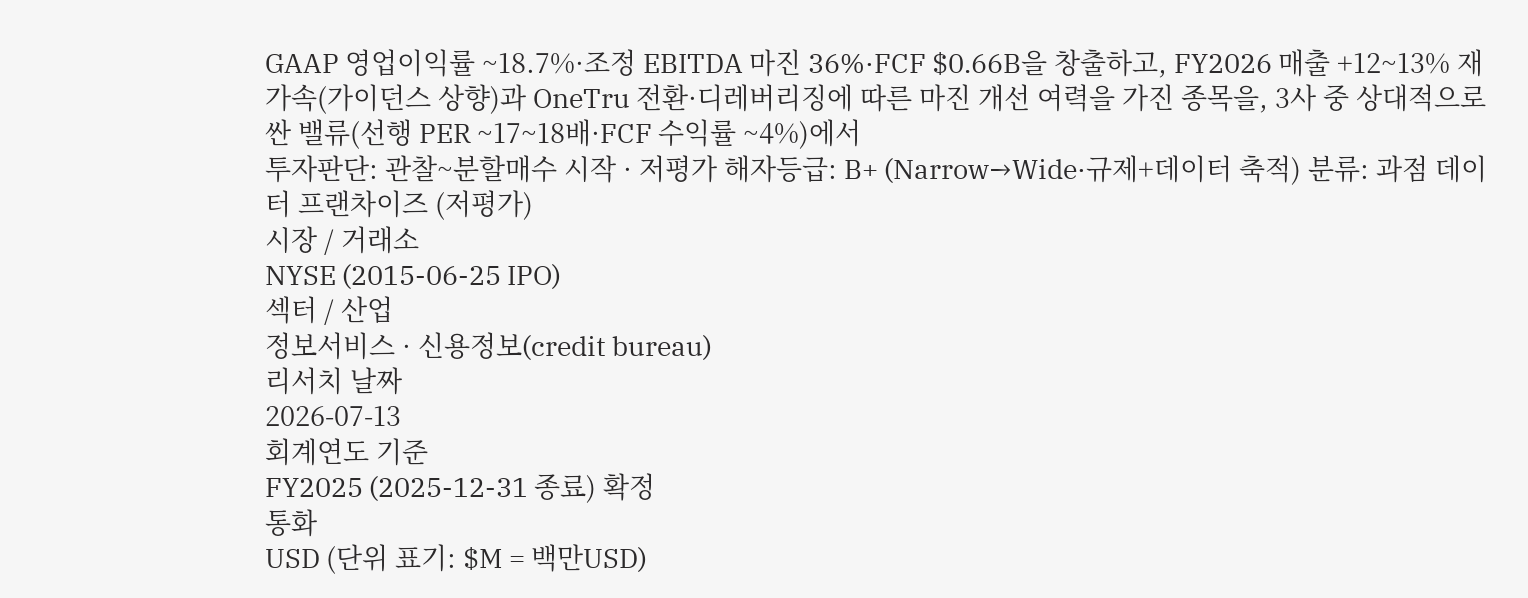GAAP 영업이익률 ~18.7%·조정 EBITDA 마진 36%·FCF $0.66B을 창출하고, FY2026 매출 +12~13% 재가속(가이던스 상향)과 OneTru 전환·디레버리징에 따른 마진 개선 여력을 가진 종목을, 3사 중 상대적으로 싼 밸류(선행 PER ~17~18배·FCF 수익률 ~4%)에서
투자판단: 관찰~분할매수 시작 · 저평가 해자등급: B+ (Narrow→Wide·규제+데이터 축적) 분류: 과점 데이터 프랜차이즈 (저평가)
시장 / 거래소
NYSE (2015-06-25 IPO)
섹터 / 산업
정보서비스 · 신용정보(credit bureau)
리서치 날짜
2026-07-13
회계연도 기준
FY2025 (2025-12-31 종료) 확정
통화
USD (단위 표기: $M = 백만USD)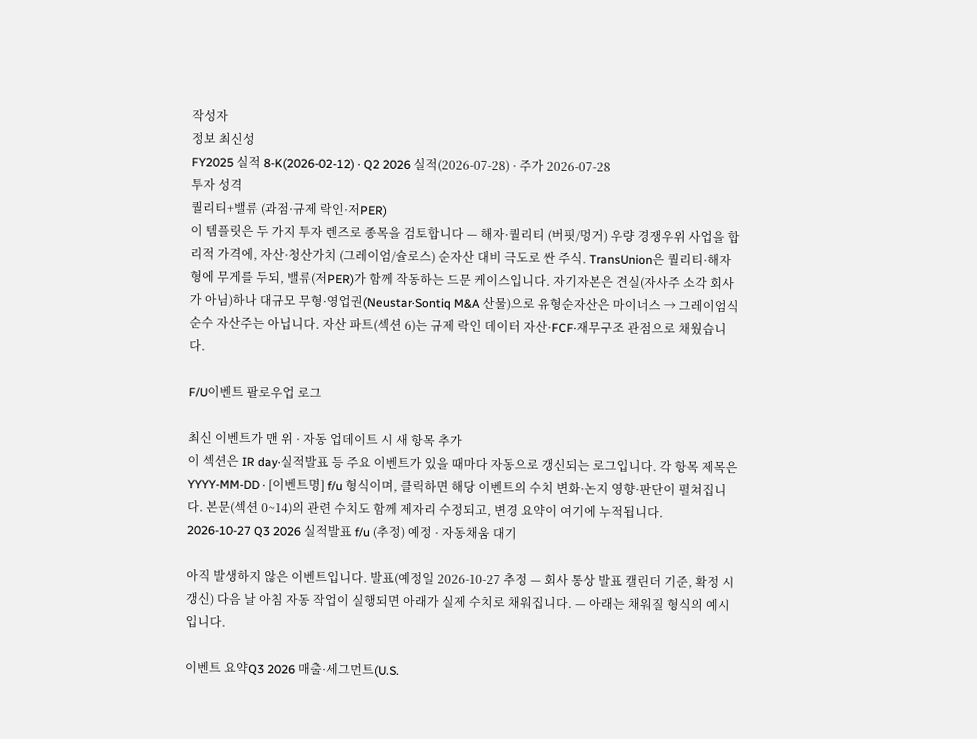작성자
정보 최신성
FY2025 실적 8-K(2026-02-12) · Q2 2026 실적(2026-07-28) · 주가 2026-07-28
투자 성격
퀄리티+밸류 (과점·규제 락인·저PER)
이 템플릿은 두 가지 투자 렌즈로 종목을 검토합니다 — 해자·퀄리티 (버핏/멍거) 우량 경쟁우위 사업을 합리적 가격에, 자산·청산가치 (그레이엄/슐로스) 순자산 대비 극도로 싼 주식. TransUnion은 퀄리티·해자형에 무게를 두되, 밸류(저PER)가 함께 작동하는 드문 케이스입니다. 자기자본은 견실(자사주 소각 회사가 아님)하나 대규모 무형·영업권(Neustar·Sontiq M&A 산물)으로 유형순자산은 마이너스 → 그레이엄식 순수 자산주는 아닙니다. 자산 파트(섹션 6)는 규제 락인 데이터 자산·FCF·재무구조 관점으로 채웠습니다.

F/U이벤트 팔로우업 로그

최신 이벤트가 맨 위 · 자동 업데이트 시 새 항목 추가
이 섹션은 IR day·실적발표 등 주요 이벤트가 있을 때마다 자동으로 갱신되는 로그입니다. 각 항목 제목은 YYYY-MM-DD · [이벤트명] f/u 형식이며, 클릭하면 해당 이벤트의 수치 변화·논지 영향·판단이 펼쳐집니다. 본문(섹션 0~14)의 관련 수치도 함께 제자리 수정되고, 변경 요약이 여기에 누적됩니다.
2026-10-27 Q3 2026 실적발표 f/u (추정) 예정 · 자동채움 대기

아직 발생하지 않은 이벤트입니다. 발표(예정일 2026-10-27 추정 — 회사 통상 발표 캘린더 기준, 확정 시 갱신) 다음 날 아침 자동 작업이 실행되면 아래가 실제 수치로 채워집니다. — 아래는 채워질 형식의 예시입니다.

이벤트 요약Q3 2026 매출·세그먼트(U.S.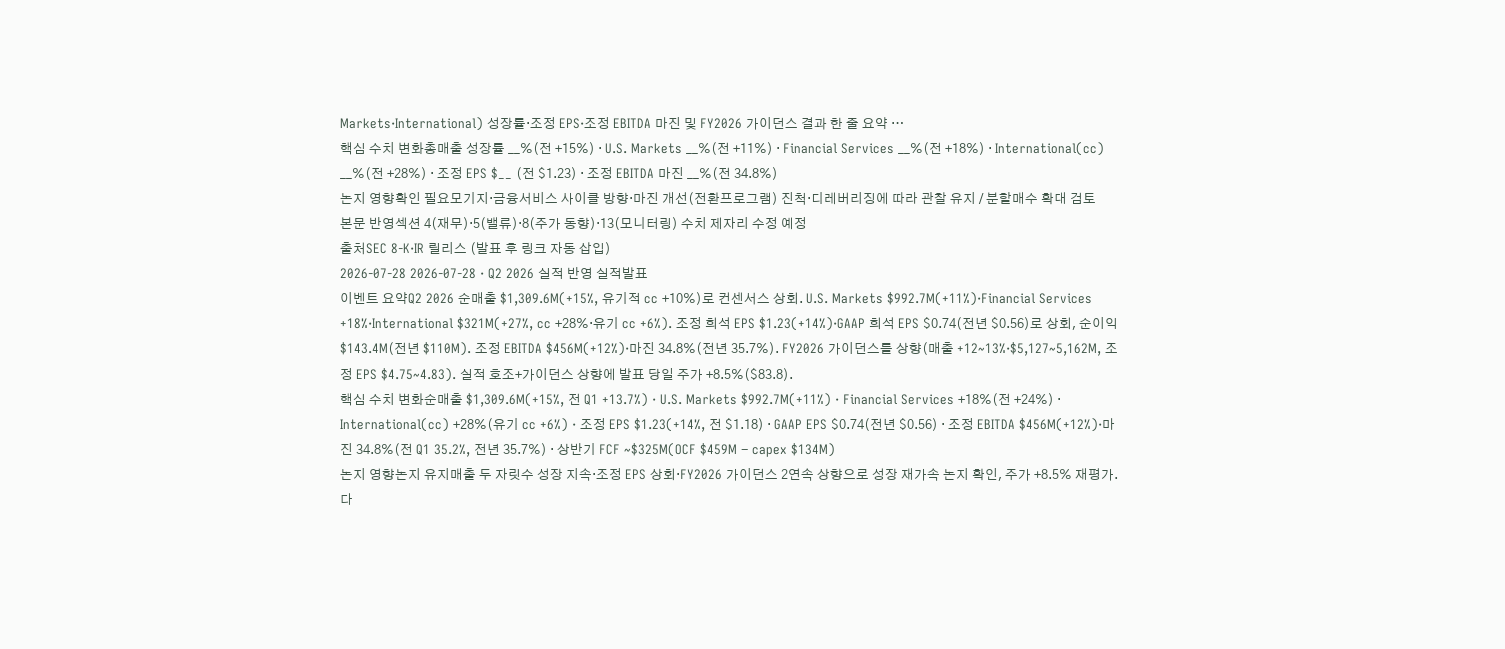Markets·International) 성장률·조정 EPS·조정 EBITDA 마진 및 FY2026 가이던스 결과 한 줄 요약 …
핵심 수치 변화총매출 성장률 __%(전 +15%) · U.S. Markets __%(전 +11%) · Financial Services __%(전 +18%) · International(cc) __%(전 +28%) · 조정 EPS $__ (전 $1.23) · 조정 EBITDA 마진 __%(전 34.8%)
논지 영향확인 필요모기지·금융서비스 사이클 방향·마진 개선(전환프로그램) 진척·디레버리징에 따라 관찰 유지 / 분할매수 확대 검토
본문 반영섹션 4(재무)·5(밸류)·8(주가 동향)·13(모니터링) 수치 제자리 수정 예정
출처SEC 8-K·IR 릴리스 (발표 후 링크 자동 삽입)
2026-07-28 2026-07-28 · Q2 2026 실적 반영 실적발표
이벤트 요약Q2 2026 순매출 $1,309.6M(+15%, 유기적 cc +10%)로 컨센서스 상회. U.S. Markets $992.7M(+11%)·Financial Services +18%·International $321M(+27%, cc +28%·유기 cc +6%). 조정 희석 EPS $1.23(+14%)·GAAP 희석 EPS $0.74(전년 $0.56)로 상회, 순이익 $143.4M(전년 $110M). 조정 EBITDA $456M(+12%)·마진 34.8%(전년 35.7%). FY2026 가이던스를 상향(매출 +12~13%·$5,127~5,162M, 조정 EPS $4.75~4.83). 실적 호조+가이던스 상향에 발표 당일 주가 +8.5%($83.8).
핵심 수치 변화순매출 $1,309.6M(+15%, 전 Q1 +13.7%) · U.S. Markets $992.7M(+11%) · Financial Services +18%(전 +24%) · International(cc) +28%(유기 cc +6%) · 조정 EPS $1.23(+14%, 전 $1.18) · GAAP EPS $0.74(전년 $0.56) · 조정 EBITDA $456M(+12%)·마진 34.8%(전 Q1 35.2%, 전년 35.7%) · 상반기 FCF ~$325M(OCF $459M − capex $134M)
논지 영향논지 유지매출 두 자릿수 성장 지속·조정 EPS 상회·FY2026 가이던스 2연속 상향으로 성장 재가속 논지 확인, 주가 +8.5% 재평가. 다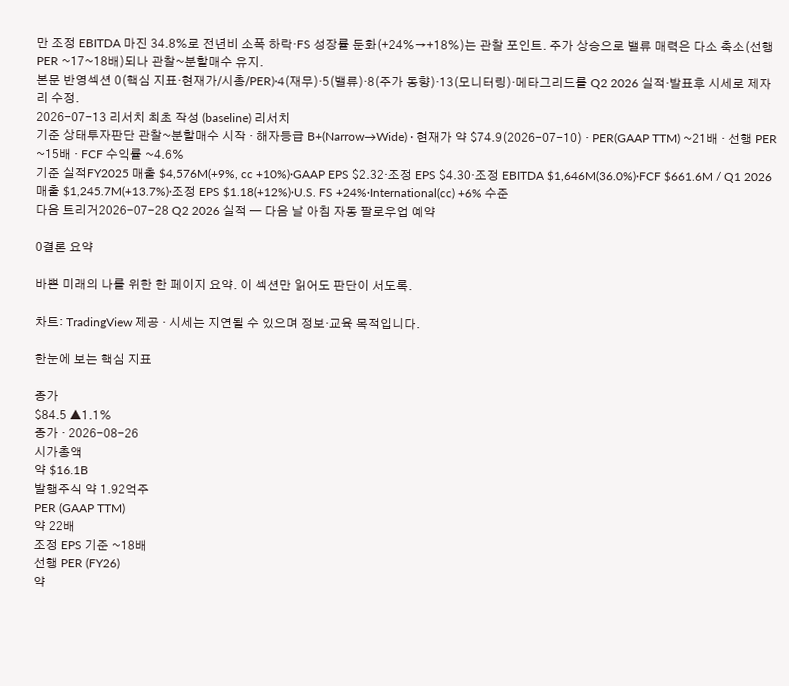만 조정 EBITDA 마진 34.8%로 전년비 소폭 하락·FS 성장률 둔화(+24%→+18%)는 관찰 포인트. 주가 상승으로 밸류 매력은 다소 축소(선행 PER ~17~18배)되나 관찰~분할매수 유지.
본문 반영섹션 0(핵심 지표·현재가/시총/PER)·4(재무)·5(밸류)·8(주가 동향)·13(모니터링)·메타그리드를 Q2 2026 실적·발표후 시세로 제자리 수정.
2026-07-13 리서치 최초 작성 (baseline) 리서치
기준 상태투자판단 관찰~분할매수 시작 · 해자등급 B+(Narrow→Wide) · 현재가 약 $74.9(2026-07-10) · PER(GAAP TTM) ~21배 · 선행 PER ~15배 · FCF 수익률 ~4.6%
기준 실적FY2025 매출 $4,576M(+9%, cc +10%)·GAAP EPS $2.32·조정 EPS $4.30·조정 EBITDA $1,646M(36.0%)·FCF $661.6M / Q1 2026 매출 $1,245.7M(+13.7%)·조정 EPS $1.18(+12%)·U.S. FS +24%·International(cc) +6% 수준
다음 트리거2026-07-28 Q2 2026 실적 — 다음 날 아침 자동 팔로우업 예약

0결론 요약

바쁜 미래의 나를 위한 한 페이지 요약. 이 섹션만 읽어도 판단이 서도록.

차트: TradingView 제공 · 시세는 지연될 수 있으며 정보·교육 목적입니다.

한눈에 보는 핵심 지표

종가
$84.5 ▲1.1%
종가 · 2026-08-26
시가총액
약 $16.1B
발행주식 약 1.92억주
PER (GAAP TTM)
약 22배
조정 EPS 기준 ~18배
선행 PER (FY26)
약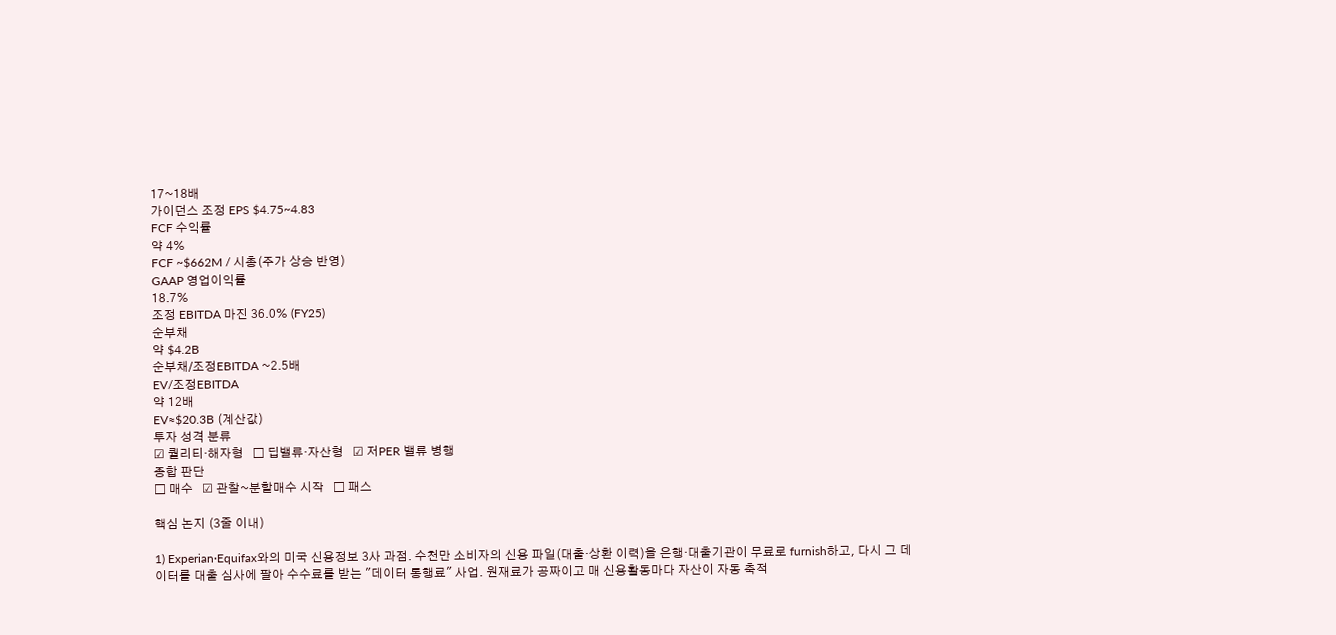17~18배
가이던스 조정 EPS $4.75~4.83
FCF 수익률
약 4%
FCF ~$662M / 시총(주가 상승 반영)
GAAP 영업이익률
18.7%
조정 EBITDA 마진 36.0% (FY25)
순부채
약 $4.2B
순부채/조정EBITDA ~2.5배
EV/조정EBITDA
약 12배
EV≈$20.3B (계산값)
투자 성격 분류
☑ 퀄리티·해자형   ☐ 딥밸류·자산형   ☑ 저PER 밸류 병행
종합 판단
☐ 매수   ☑ 관찰~분할매수 시작   ☐ 패스

핵심 논지 (3줄 이내)

1) Experian·Equifax와의 미국 신용정보 3사 과점. 수천만 소비자의 신용 파일(대출·상환 이력)을 은행·대출기관이 무료로 furnish하고, 다시 그 데이터를 대출 심사에 팔아 수수료를 받는 "데이터 통행료" 사업. 원재료가 공짜이고 매 신용활동마다 자산이 자동 축적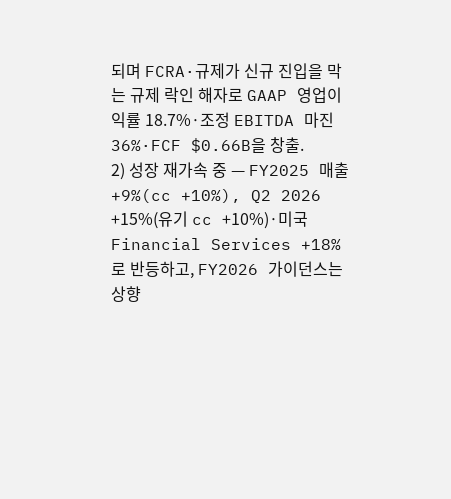되며 FCRA·규제가 신규 진입을 막는 규제 락인 해자로 GAAP 영업이익률 18.7%·조정 EBITDA 마진 36%·FCF $0.66B을 창출.
2) 성장 재가속 중 — FY2025 매출 +9%(cc +10%), Q2 2026 +15%(유기 cc +10%)·미국 Financial Services +18%로 반등하고, FY2026 가이던스는 상향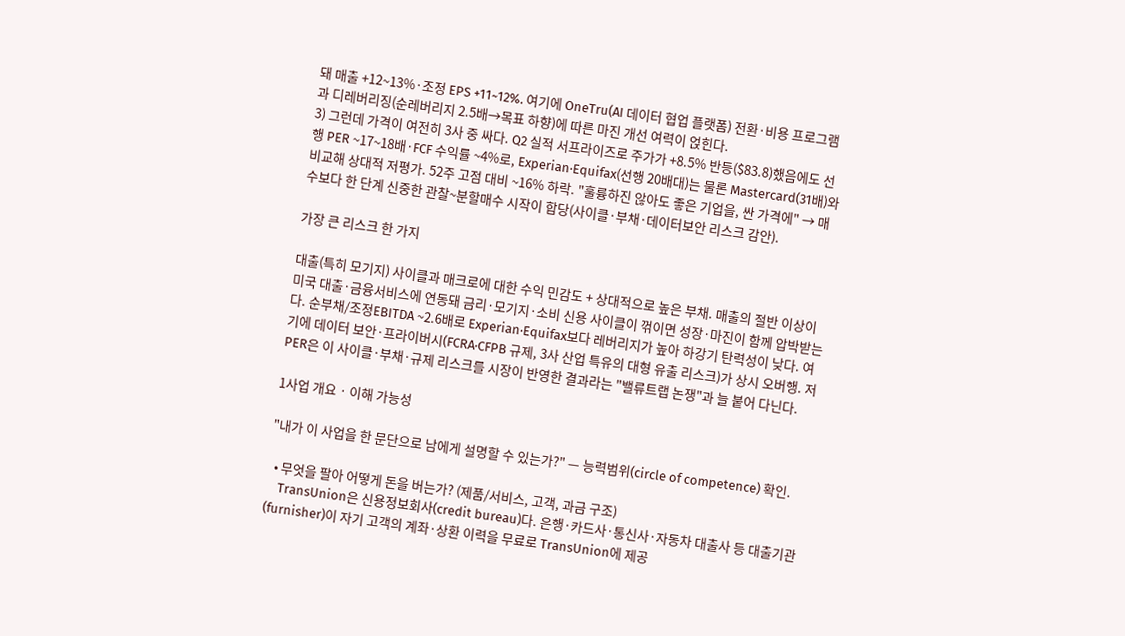돼 매출 +12~13%·조정 EPS +11~12%. 여기에 OneTru(AI 데이터 협업 플랫폼) 전환·비용 프로그램과 디레버리징(순레버리지 2.5배→목표 하향)에 따른 마진 개선 여력이 얹힌다.
3) 그런데 가격이 여전히 3사 중 싸다. Q2 실적 서프라이즈로 주가가 +8.5% 반등($83.8)했음에도 선행 PER ~17~18배·FCF 수익률 ~4%로, Experian·Equifax(선행 20배대)는 물론 Mastercard(31배)와 비교해 상대적 저평가. 52주 고점 대비 ~16% 하락. "훌륭하진 않아도 좋은 기업을, 싼 가격에" → 매수보다 한 단계 신중한 관찰~분할매수 시작이 합당(사이클·부채·데이터보안 리스크 감안).

가장 큰 리스크 한 가지

대출(특히 모기지) 사이클과 매크로에 대한 수익 민감도 + 상대적으로 높은 부채. 매출의 절반 이상이 미국 대출·금융서비스에 연동돼 금리·모기지·소비 신용 사이클이 꺾이면 성장·마진이 함께 압박받는다. 순부채/조정EBITDA ~2.6배로 Experian·Equifax보다 레버리지가 높아 하강기 탄력성이 낮다. 여기에 데이터 보안·프라이버시(FCRA·CFPB 규제, 3사 산업 특유의 대형 유출 리스크)가 상시 오버행. 저PER은 이 사이클·부채·규제 리스크를 시장이 반영한 결과라는 "밸류트랩 논쟁"과 늘 붙어 다닌다.

1사업 개요 · 이해 가능성

"내가 이 사업을 한 문단으로 남에게 설명할 수 있는가?" — 능력범위(circle of competence) 확인.

  • 무엇을 팔아 어떻게 돈을 버는가? (제품/서비스, 고객, 과금 구조)
    TransUnion은 신용정보회사(credit bureau)다. 은행·카드사·통신사·자동차 대출사 등 대출기관(furnisher)이 자기 고객의 계좌·상환 이력을 무료로 TransUnion에 제공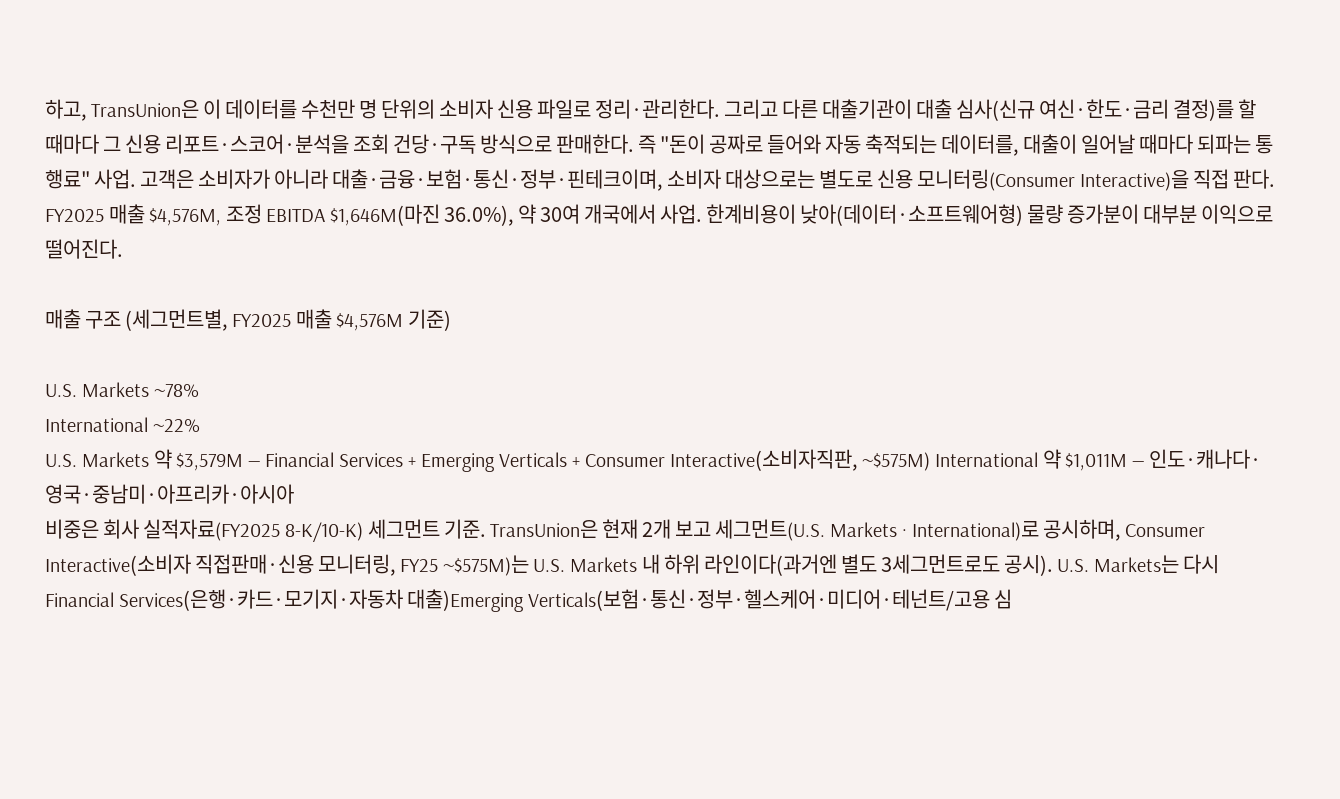하고, TransUnion은 이 데이터를 수천만 명 단위의 소비자 신용 파일로 정리·관리한다. 그리고 다른 대출기관이 대출 심사(신규 여신·한도·금리 결정)를 할 때마다 그 신용 리포트·스코어·분석을 조회 건당·구독 방식으로 판매한다. 즉 "돈이 공짜로 들어와 자동 축적되는 데이터를, 대출이 일어날 때마다 되파는 통행료" 사업. 고객은 소비자가 아니라 대출·금융·보험·통신·정부·핀테크이며, 소비자 대상으로는 별도로 신용 모니터링(Consumer Interactive)을 직접 판다. FY2025 매출 $4,576M, 조정 EBITDA $1,646M(마진 36.0%), 약 30여 개국에서 사업. 한계비용이 낮아(데이터·소프트웨어형) 물량 증가분이 대부분 이익으로 떨어진다.

매출 구조 (세그먼트별, FY2025 매출 $4,576M 기준)

U.S. Markets ~78%
International ~22%
U.S. Markets 약 $3,579M — Financial Services + Emerging Verticals + Consumer Interactive(소비자직판, ~$575M) International 약 $1,011M — 인도·캐나다·영국·중남미·아프리카·아시아
비중은 회사 실적자료(FY2025 8-K/10-K) 세그먼트 기준. TransUnion은 현재 2개 보고 세그먼트(U.S. Markets · International)로 공시하며, Consumer Interactive(소비자 직접판매·신용 모니터링, FY25 ~$575M)는 U.S. Markets 내 하위 라인이다(과거엔 별도 3세그먼트로도 공시). U.S. Markets는 다시 Financial Services(은행·카드·모기지·자동차 대출)Emerging Verticals(보험·통신·정부·헬스케어·미디어·테넌트/고용 심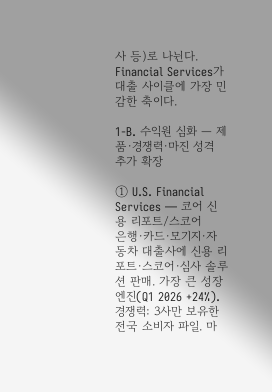사 등)로 나뉜다. Financial Services가 대출 사이클에 가장 민감한 축이다.

1-B. 수익원 심화 — 제품·경쟁력·마진 성격 추가 확장

① U.S. Financial Services — 코어 신용 리포트/스코어
은행·카드·모기지·자동차 대출사에 신용 리포트·스코어·심사 솔루션 판매. 가장 큰 성장 엔진(Q1 2026 +24%). 경쟁력: 3사만 보유한 전국 소비자 파일. 마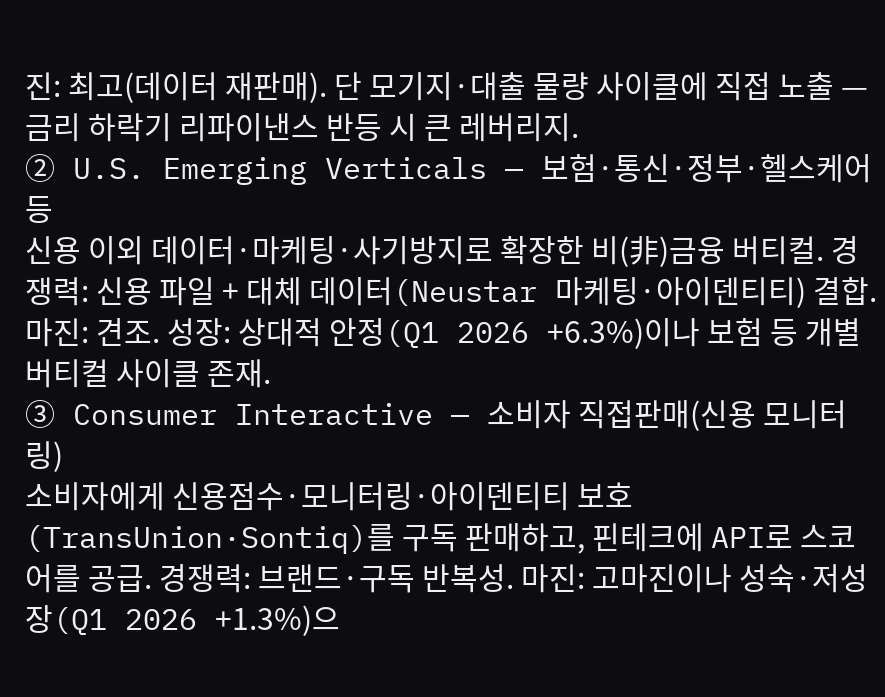진: 최고(데이터 재판매). 단 모기지·대출 물량 사이클에 직접 노출 — 금리 하락기 리파이낸스 반등 시 큰 레버리지.
② U.S. Emerging Verticals — 보험·통신·정부·헬스케어 등
신용 이외 데이터·마케팅·사기방지로 확장한 비(非)금융 버티컬. 경쟁력: 신용 파일 + 대체 데이터(Neustar 마케팅·아이덴티티) 결합. 마진: 견조. 성장: 상대적 안정(Q1 2026 +6.3%)이나 보험 등 개별 버티컬 사이클 존재.
③ Consumer Interactive — 소비자 직접판매(신용 모니터링)
소비자에게 신용점수·모니터링·아이덴티티 보호(TransUnion·Sontiq)를 구독 판매하고, 핀테크에 API로 스코어를 공급. 경쟁력: 브랜드·구독 반복성. 마진: 고마진이나 성숙·저성장(Q1 2026 +1.3%)으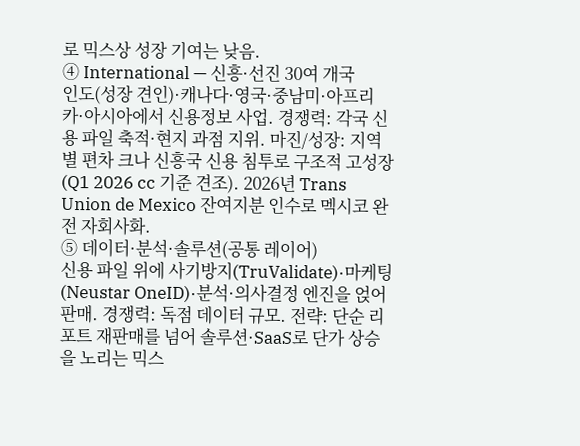로 믹스상 성장 기여는 낮음.
④ International — 신흥·선진 30여 개국
인도(성장 견인)·캐나다·영국·중남미·아프리카·아시아에서 신용정보 사업. 경쟁력: 각국 신용 파일 축적·현지 과점 지위. 마진/성장: 지역별 편차 크나 신흥국 신용 침투로 구조적 고성장(Q1 2026 cc 기준 견조). 2026년 Trans Union de Mexico 잔여지분 인수로 멕시코 완전 자회사화.
⑤ 데이터·분석·솔루션(공통 레이어)
신용 파일 위에 사기방지(TruValidate)·마케팅(Neustar OneID)·분석·의사결정 엔진을 얹어 판매. 경쟁력: 독점 데이터 규모. 전략: 단순 리포트 재판매를 넘어 솔루션·SaaS로 단가 상승을 노리는 믹스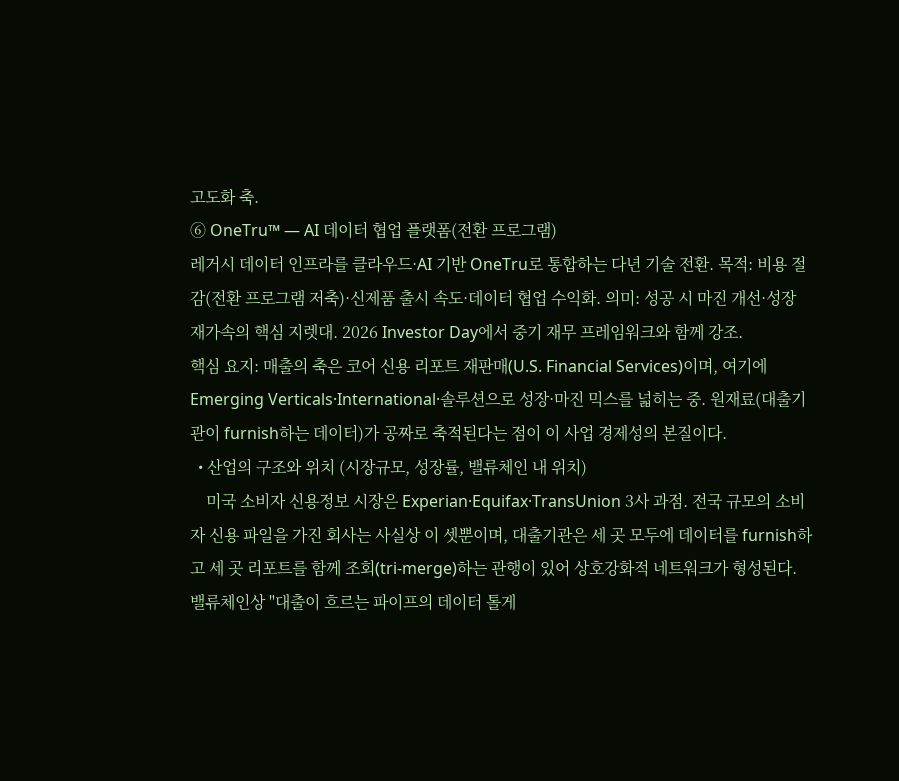고도화 축.
⑥ OneTru™ — AI 데이터 협업 플랫폼(전환 프로그램)
레거시 데이터 인프라를 클라우드·AI 기반 OneTru로 통합하는 다년 기술 전환. 목적: 비용 절감(전환 프로그램 저축)·신제품 출시 속도·데이터 협업 수익화. 의미: 성공 시 마진 개선·성장 재가속의 핵심 지렛대. 2026 Investor Day에서 중기 재무 프레임워크와 함께 강조.
핵심 요지: 매출의 축은 코어 신용 리포트 재판매(U.S. Financial Services)이며, 여기에 Emerging Verticals·International·솔루션으로 성장·마진 믹스를 넓히는 중. 원재료(대출기관이 furnish하는 데이터)가 공짜로 축적된다는 점이 이 사업 경제성의 본질이다.
  • 산업의 구조와 위치 (시장규모, 성장률, 밸류체인 내 위치)
    미국 소비자 신용정보 시장은 Experian·Equifax·TransUnion 3사 과점. 전국 규모의 소비자 신용 파일을 가진 회사는 사실상 이 셋뿐이며, 대출기관은 세 곳 모두에 데이터를 furnish하고 세 곳 리포트를 함께 조회(tri-merge)하는 관행이 있어 상호강화적 네트워크가 형성된다. 밸류체인상 "대출이 흐르는 파이프의 데이터 톨게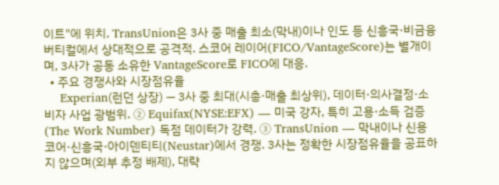이트"에 위치. TransUnion은 3사 중 매출 최소(막내)이나 인도 등 신흥국·비금융 버티컬에서 상대적으로 공격적. 스코어 레이어(FICO/VantageScore)는 별개이며, 3사가 공동 소유한 VantageScore로 FICO에 대응.
  • 주요 경쟁사와 시장점유율
    Experian(런던 상장) — 3사 중 최대(시총·매출 최상위), 데이터·의사결정·소비자 사업 광범위. ② Equifax(NYSE:EFX) — 미국 강자, 특히 고용·소득 검증(The Work Number) 독점 데이터가 강력. ③ TransUnion — 막내이나 신용 코어·신흥국·아이덴티티(Neustar)에서 경쟁. 3사는 정확한 시장점유율을 공표하지 않으며(외부 추정 배제), 대략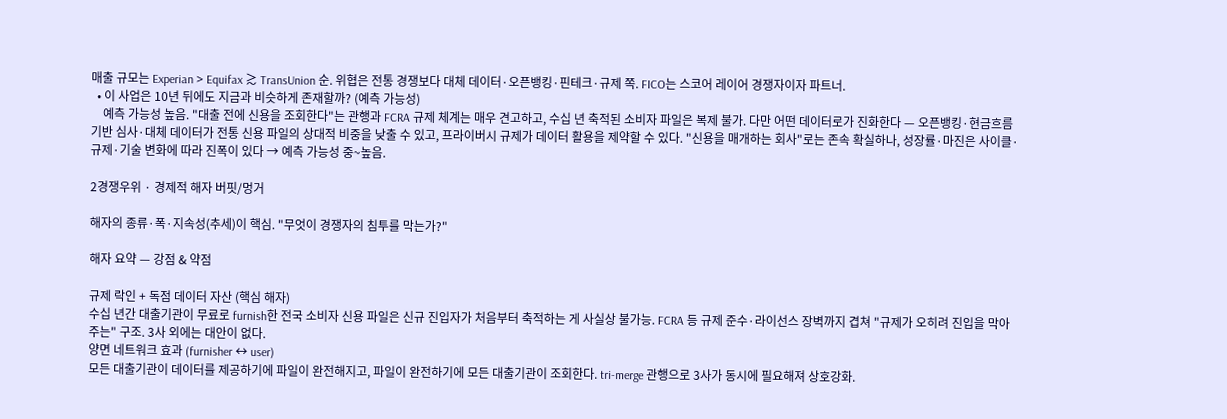매출 규모는 Experian > Equifax ≳ TransUnion 순. 위협은 전통 경쟁보다 대체 데이터·오픈뱅킹·핀테크·규제 쪽. FICO는 스코어 레이어 경쟁자이자 파트너.
  • 이 사업은 10년 뒤에도 지금과 비슷하게 존재할까? (예측 가능성)
    예측 가능성 높음. "대출 전에 신용을 조회한다"는 관행과 FCRA 규제 체계는 매우 견고하고, 수십 년 축적된 소비자 파일은 복제 불가. 다만 어떤 데이터로가 진화한다 — 오픈뱅킹·현금흐름 기반 심사·대체 데이터가 전통 신용 파일의 상대적 비중을 낮출 수 있고, 프라이버시 규제가 데이터 활용을 제약할 수 있다. "신용을 매개하는 회사"로는 존속 확실하나, 성장률·마진은 사이클·규제·기술 변화에 따라 진폭이 있다 → 예측 가능성 중~높음.

2경쟁우위 · 경제적 해자 버핏/멍거

해자의 종류·폭·지속성(추세)이 핵심. "무엇이 경쟁자의 침투를 막는가?"

해자 요약 — 강점 & 약점

규제 락인 + 독점 데이터 자산 (핵심 해자)
수십 년간 대출기관이 무료로 furnish한 전국 소비자 신용 파일은 신규 진입자가 처음부터 축적하는 게 사실상 불가능. FCRA 등 규제 준수·라이선스 장벽까지 겹쳐 "규제가 오히려 진입을 막아주는" 구조. 3사 외에는 대안이 없다.
양면 네트워크 효과 (furnisher ↔ user)
모든 대출기관이 데이터를 제공하기에 파일이 완전해지고, 파일이 완전하기에 모든 대출기관이 조회한다. tri-merge 관행으로 3사가 동시에 필요해져 상호강화.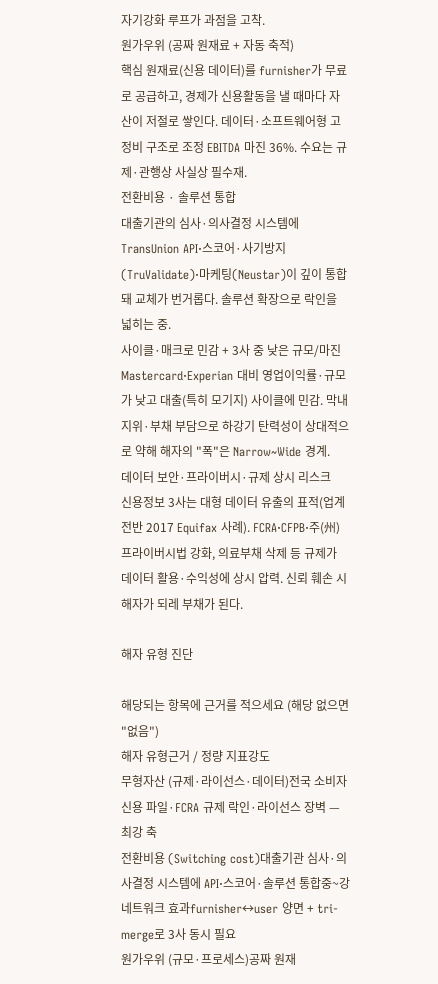자기강화 루프가 과점을 고착.
원가우위 (공짜 원재료 + 자동 축적)
핵심 원재료(신용 데이터)를 furnisher가 무료로 공급하고, 경제가 신용활동을 낼 때마다 자산이 저절로 쌓인다. 데이터·소프트웨어형 고정비 구조로 조정 EBITDA 마진 36%. 수요는 규제·관행상 사실상 필수재.
전환비용 · 솔루션 통합
대출기관의 심사·의사결정 시스템에 TransUnion API·스코어·사기방지(TruValidate)·마케팅(Neustar)이 깊이 통합돼 교체가 번거롭다. 솔루션 확장으로 락인을 넓히는 중.
사이클·매크로 민감 + 3사 중 낮은 규모/마진
Mastercard·Experian 대비 영업이익률·규모가 낮고 대출(특히 모기지) 사이클에 민감. 막내 지위·부채 부담으로 하강기 탄력성이 상대적으로 약해 해자의 "폭"은 Narrow~Wide 경계.
데이터 보안·프라이버시·규제 상시 리스크
신용정보 3사는 대형 데이터 유출의 표적(업계 전반 2017 Equifax 사례). FCRA·CFPB·주(州) 프라이버시법 강화, 의료부채 삭제 등 규제가 데이터 활용·수익성에 상시 압력. 신뢰 훼손 시 해자가 되레 부채가 된다.

해자 유형 진단

해당되는 항목에 근거를 적으세요 (해당 없으면 "없음")
해자 유형근거 / 정량 지표강도
무형자산 (규제·라이선스·데이터)전국 소비자 신용 파일·FCRA 규제 락인·라이선스 장벽 — 최강 축
전환비용 (Switching cost)대출기관 심사·의사결정 시스템에 API·스코어·솔루션 통합중~강
네트워크 효과furnisher↔user 양면 + tri-merge로 3사 동시 필요
원가우위 (규모·프로세스)공짜 원재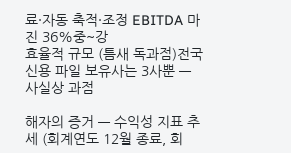료·자동 축적·조정 EBITDA 마진 36%중~강
효율적 규모 (틈새 독과점)전국 신용 파일 보유사는 3사뿐 — 사실상 과점

해자의 증거 — 수익성 지표 추세 (회계연도 12월 종료, 회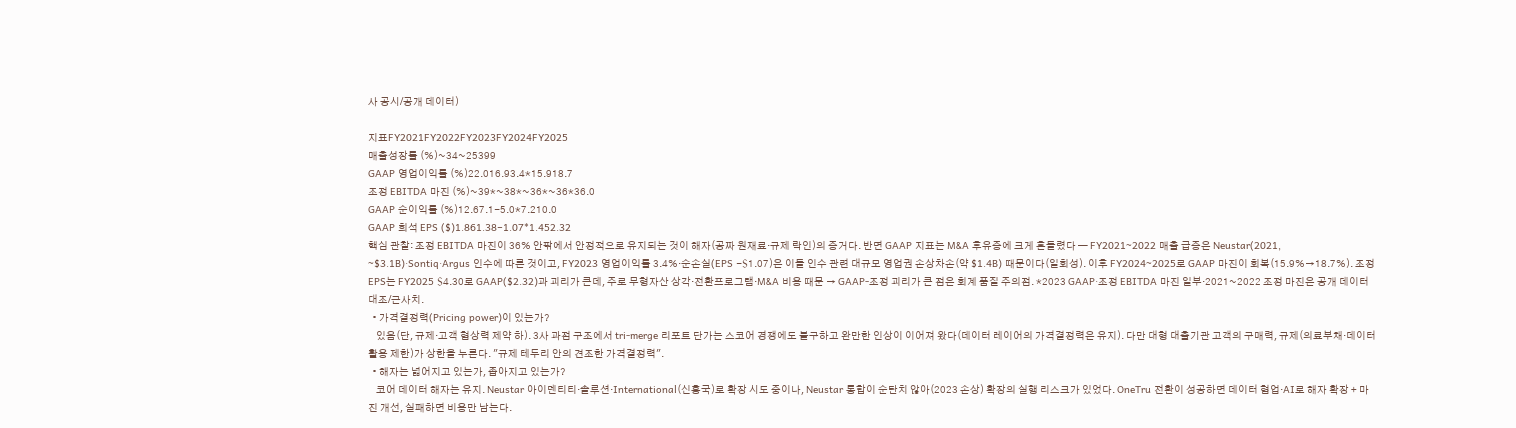사 공시/공개 데이터)

지표FY2021FY2022FY2023FY2024FY2025
매출성장률 (%)~34~25399
GAAP 영업이익률 (%)22.016.93.4*15.918.7
조정 EBITDA 마진 (%)~39*~38*~36*~36*36.0
GAAP 순이익률 (%)12.67.1−5.0*7.210.0
GAAP 희석 EPS ($)1.861.38−1.07*1.452.32
핵심 관찰: 조정 EBITDA 마진이 36% 안팎에서 안정적으로 유지되는 것이 해자(공짜 원재료·규제 락인)의 증거다. 반면 GAAP 지표는 M&A 후유증에 크게 흔들렸다 — FY2021~2022 매출 급증은 Neustar(2021, ~$3.1B)·Sontiq·Argus 인수에 따른 것이고, FY2023 영업이익률 3.4%·순손실(EPS −$1.07)은 이들 인수 관련 대규모 영업권 손상차손(약 $1.4B) 때문이다(일회성). 이후 FY2024~2025로 GAAP 마진이 회복(15.9%→18.7%). 조정 EPS는 FY2025 $4.30로 GAAP($2.32)과 괴리가 큰데, 주로 무형자산 상각·전환프로그램·M&A 비용 때문 → GAAP-조정 괴리가 큰 점은 회계 품질 주의점. *2023 GAAP·조정 EBITDA 마진 일부·2021~2022 조정 마진은 공개 데이터 대조/근사치.
  • 가격결정력(Pricing power)이 있는가?
    있음(단, 규제·고객 협상력 제약 하). 3사 과점 구조에서 tri-merge 리포트 단가는 스코어 경쟁에도 불구하고 완만한 인상이 이어져 왔다(데이터 레이어의 가격결정력은 유지). 다만 대형 대출기관 고객의 구매력, 규제(의료부채·데이터 활용 제한)가 상한을 누른다. "규제 테두리 안의 견조한 가격결정력".
  • 해자는 넓어지고 있는가, 좁아지고 있는가?
    코어 데이터 해자는 유지. Neustar 아이덴티티·솔루션·International(신흥국)로 확장 시도 중이나, Neustar 통합이 순탄치 않아(2023 손상) 확장의 실행 리스크가 있었다. OneTru 전환이 성공하면 데이터 협업·AI로 해자 확장 + 마진 개선, 실패하면 비용만 남는다.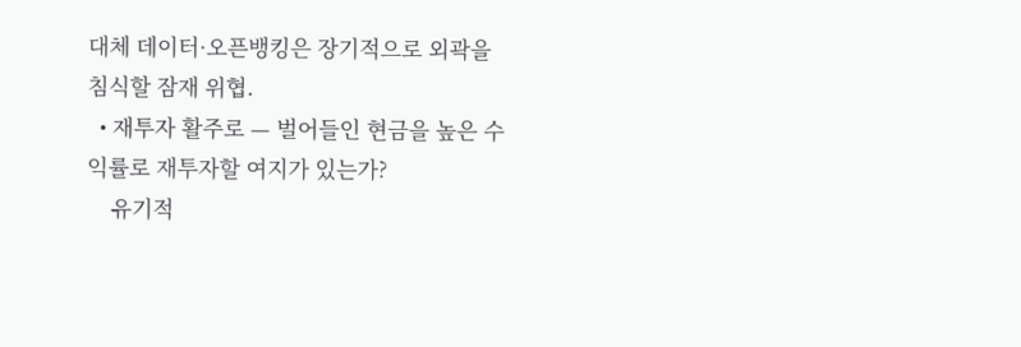대체 데이터·오픈뱅킹은 장기적으로 외곽을 침식할 잠재 위협.
  • 재투자 활주로 — 벌어들인 현금을 높은 수익률로 재투자할 여지가 있는가?
    유기적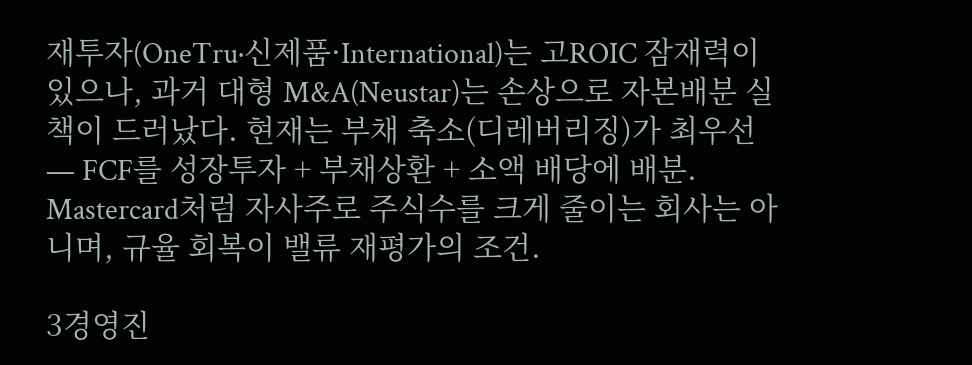재투자(OneTru·신제품·International)는 고ROIC 잠재력이 있으나, 과거 대형 M&A(Neustar)는 손상으로 자본배분 실책이 드러났다. 현재는 부채 축소(디레버리징)가 최우선 — FCF를 성장투자 + 부채상환 + 소액 배당에 배분. Mastercard처럼 자사주로 주식수를 크게 줄이는 회사는 아니며, 규율 회복이 밸류 재평가의 조건.

3경영진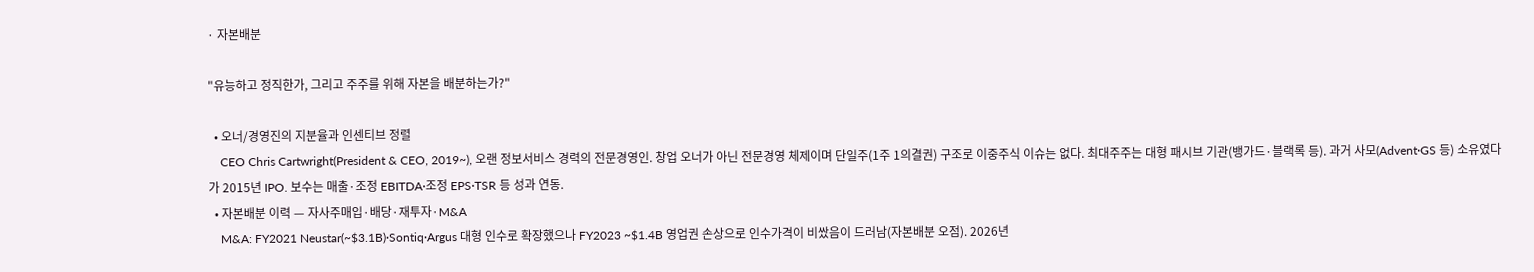· 자본배분

"유능하고 정직한가, 그리고 주주를 위해 자본을 배분하는가?"

  • 오너/경영진의 지분율과 인센티브 정렬
    CEO Chris Cartwright(President & CEO, 2019~), 오랜 정보서비스 경력의 전문경영인. 창업 오너가 아닌 전문경영 체제이며 단일주(1주 1의결권) 구조로 이중주식 이슈는 없다. 최대주주는 대형 패시브 기관(뱅가드·블랙록 등). 과거 사모(Advent·GS 등) 소유였다가 2015년 IPO. 보수는 매출·조정 EBITDA·조정 EPS·TSR 등 성과 연동.
  • 자본배분 이력 — 자사주매입·배당·재투자·M&A
    M&A: FY2021 Neustar(~$3.1B)·Sontiq·Argus 대형 인수로 확장했으나 FY2023 ~$1.4B 영업권 손상으로 인수가격이 비쌌음이 드러남(자본배분 오점). 2026년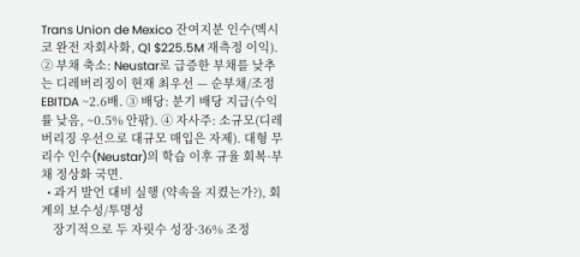Trans Union de Mexico 잔여지분 인수(멕시코 완전 자회사화, Q1 $225.5M 재측정 이익). ② 부채 축소: Neustar로 급증한 부채를 낮추는 디레버리징이 현재 최우선 — 순부채/조정EBITDA ~2.6배. ③ 배당: 분기 배당 지급(수익률 낮음, ~0.5% 안팎). ④ 자사주: 소규모(디레버리징 우선으로 대규모 매입은 자제). 대형 무리수 인수(Neustar)의 학습 이후 규율 회복·부채 정상화 국면.
  • 과거 발언 대비 실행 (약속을 지켰는가?), 회계의 보수성/투명성
    장기적으로 두 자릿수 성장·36% 조정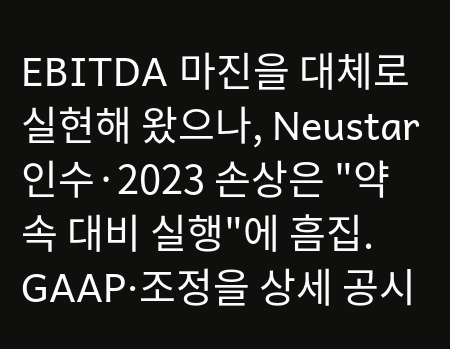EBITDA 마진을 대체로 실현해 왔으나, Neustar 인수·2023 손상은 "약속 대비 실행"에 흠집. GAAP·조정을 상세 공시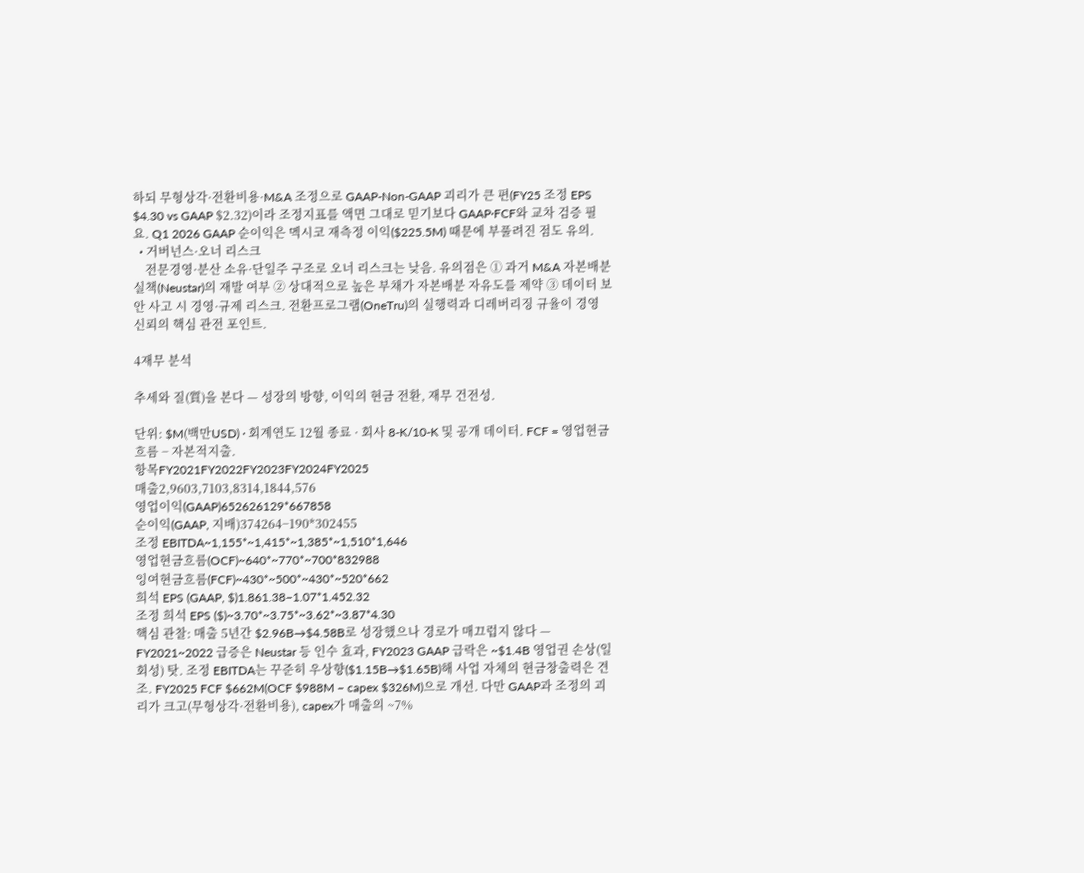하되 무형상각·전환비용·M&A 조정으로 GAAP-Non-GAAP 괴리가 큰 편(FY25 조정 EPS $4.30 vs GAAP $2.32)이라 조정지표를 액면 그대로 믿기보다 GAAP·FCF와 교차 검증 필요. Q1 2026 GAAP 순이익은 멕시코 재측정 이익($225.5M) 때문에 부풀려진 점도 유의.
  • 거버넌스·오너 리스크
    전문경영·분산 소유·단일주 구조로 오너 리스크는 낮음. 유의점은 ① 과거 M&A 자본배분 실책(Neustar)의 재발 여부 ② 상대적으로 높은 부채가 자본배분 자유도를 제약 ③ 데이터 보안 사고 시 경영·규제 리스크. 전환프로그램(OneTru)의 실행력과 디레버리징 규율이 경영 신뢰의 핵심 관전 포인트.

4재무 분석

추세와 질(質)을 본다 — 성장의 방향, 이익의 현금 전환, 재무 건전성.

단위: $M(백만USD) · 회계연도 12월 종료 · 회사 8-K/10-K 및 공개 데이터. FCF = 영업현금흐름 − 자본적지출.
항목FY2021FY2022FY2023FY2024FY2025
매출2,9603,7103,8314,1844,576
영업이익(GAAP)652626129*667858
순이익(GAAP, 지배)374264−190*302455
조정 EBITDA~1,155*~1,415*~1,385*~1,510*1,646
영업현금흐름(OCF)~640*~770*~700*832988
잉여현금흐름(FCF)~430*~500*~430*~520*662
희석 EPS (GAAP, $)1.861.38−1.07*1.452.32
조정 희석 EPS ($)~3.70*~3.75*~3.62*~3.87*4.30
핵심 관찰: 매출 5년간 $2.96B→$4.58B로 성장했으나 경로가 매끄럽지 않다 — FY2021~2022 급증은 Neustar 등 인수 효과, FY2023 GAAP 급락은 ~$1.4B 영업권 손상(일회성) 탓. 조정 EBITDA는 꾸준히 우상향($1.15B→$1.65B)해 사업 자체의 현금창출력은 견조. FY2025 FCF $662M(OCF $988M − capex $326M)으로 개선. 다만 GAAP과 조정의 괴리가 크고(무형상각·전환비용), capex가 매출의 ~7%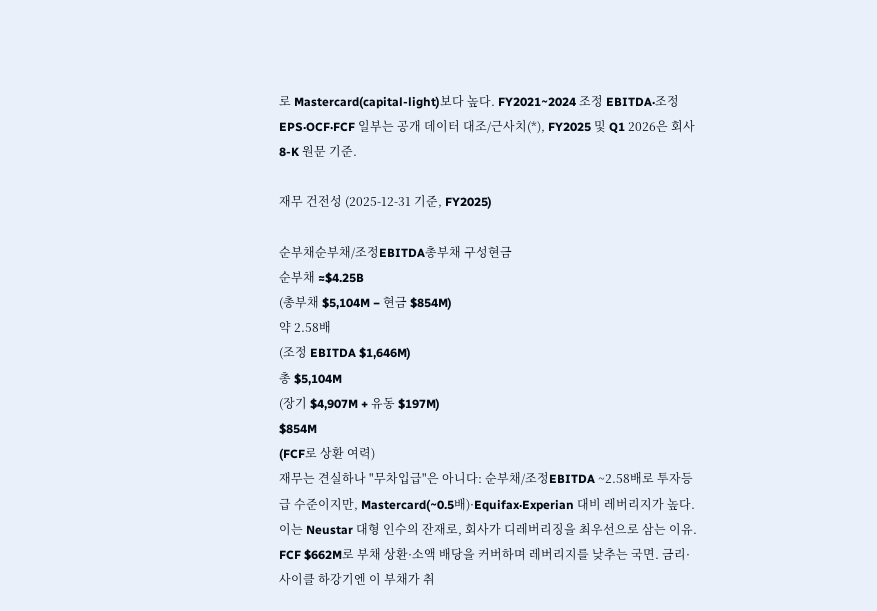로 Mastercard(capital-light)보다 높다. FY2021~2024 조정 EBITDA·조정 EPS·OCF·FCF 일부는 공개 데이터 대조/근사치(*), FY2025 및 Q1 2026은 회사 8-K 원문 기준.

재무 건전성 (2025-12-31 기준, FY2025)

순부채순부채/조정EBITDA총부채 구성현금
순부채 ≈$4.25B
(총부채 $5,104M − 현금 $854M)
약 2.58배
(조정 EBITDA $1,646M)
총 $5,104M
(장기 $4,907M + 유동 $197M)
$854M
(FCF로 상환 여력)
재무는 견실하나 "무차입급"은 아니다: 순부채/조정EBITDA ~2.58배로 투자등급 수준이지만, Mastercard(~0.5배)·Equifax·Experian 대비 레버리지가 높다. 이는 Neustar 대형 인수의 잔재로, 회사가 디레버리징을 최우선으로 삼는 이유. FCF $662M로 부채 상환·소액 배당을 커버하며 레버리지를 낮추는 국면. 금리·사이클 하강기엔 이 부채가 취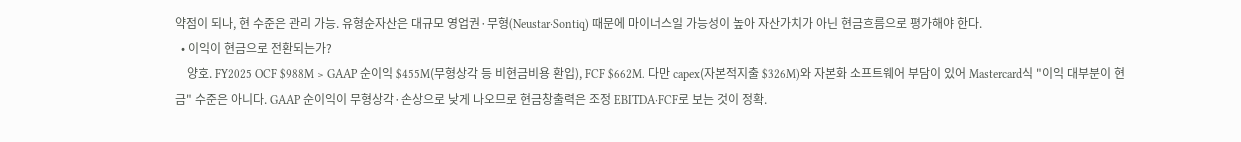약점이 되나, 현 수준은 관리 가능. 유형순자산은 대규모 영업권·무형(Neustar·Sontiq) 때문에 마이너스일 가능성이 높아 자산가치가 아닌 현금흐름으로 평가해야 한다.
  • 이익이 현금으로 전환되는가?
    양호. FY2025 OCF $988M > GAAP 순이익 $455M(무형상각 등 비현금비용 환입), FCF $662M. 다만 capex(자본적지출 $326M)와 자본화 소프트웨어 부담이 있어 Mastercard식 "이익 대부분이 현금" 수준은 아니다. GAAP 순이익이 무형상각·손상으로 낮게 나오므로 현금창출력은 조정 EBITDA·FCF로 보는 것이 정확.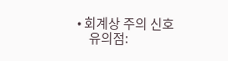• 회계상 주의 신호
    유의점: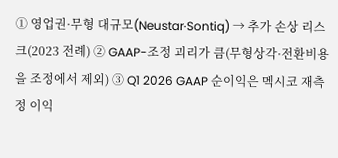① 영업권·무형 대규모(Neustar·Sontiq) → 추가 손상 리스크(2023 전례) ② GAAP-조정 괴리가 큼(무형상각·전환비용을 조정에서 제외) ③ Q1 2026 GAAP 순이익은 멕시코 재측정 이익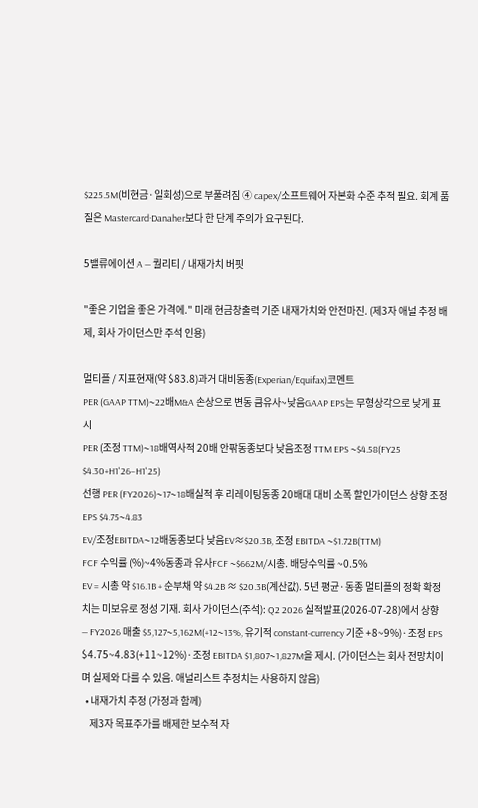$225.5M(비현금·일회성)으로 부풀려짐 ④ capex/소프트웨어 자본화 수준 추적 필요. 회계 품질은 Mastercard·Danaher보다 한 단계 주의가 요구된다.

5밸류에이션 A — 퀄리티 / 내재가치 버핏

"좋은 기업을 좋은 가격에." 미래 현금창출력 기준 내재가치와 안전마진. (제3자 애널 추정 배제, 회사 가이던스만 주석 인용)

멀티플 / 지표현재(약 $83.8)과거 대비동종(Experian/Equifax)코멘트
PER (GAAP TTM)~22배M&A 손상으로 변동 큼유사~낮음GAAP EPS는 무형상각으로 낮게 표시
PER (조정 TTM)~18배역사적 20배 안팎동종보다 낮음조정 TTM EPS ~$4.58(FY25 $4.30+H1'26−H1'25)
선행 PER (FY2026)~17~18배실적 후 리레이팅동종 20배대 대비 소폭 할인가이던스 상향 조정 EPS $4.75~4.83
EV/조정EBITDA~12배동종보다 낮음EV≈$20.3B, 조정 EBITDA ~$1.72B(TTM)
FCF 수익률 (%)~4%동종과 유사FCF ~$662M/시총. 배당수익률 ~0.5%
EV = 시총 약 $16.1B + 순부채 약 $4.2B ≈ $20.3B(계산값). 5년 평균·동종 멀티플의 정확 확정치는 미보유로 정성 기재. 회사 가이던스(주석): Q2 2026 실적발표(2026-07-28)에서 상향 — FY2026 매출 $5,127~5,162M(+12~13%, 유기적 constant-currency 기준 +8~9%)·조정 EPS $4.75~4.83(+11~12%)·조정 EBITDA $1,807~1,827M을 제시. (가이던스는 회사 전망치이며 실제와 다를 수 있음. 애널리스트 추정치는 사용하지 않음)
  • 내재가치 추정 (가정과 함께)
    제3자 목표주가를 배제한 보수적 자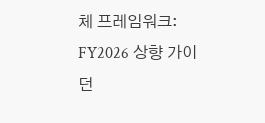체 프레임워크: FY2026 상향 가이던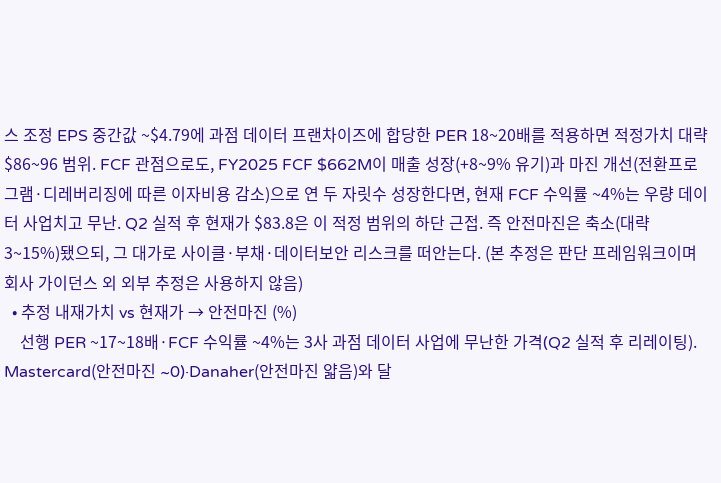스 조정 EPS 중간값 ~$4.79에 과점 데이터 프랜차이즈에 합당한 PER 18~20배를 적용하면 적정가치 대략 $86~96 범위. FCF 관점으로도, FY2025 FCF $662M이 매출 성장(+8~9% 유기)과 마진 개선(전환프로그램·디레버리징에 따른 이자비용 감소)으로 연 두 자릿수 성장한다면, 현재 FCF 수익률 ~4%는 우량 데이터 사업치고 무난. Q2 실적 후 현재가 $83.8은 이 적정 범위의 하단 근접. 즉 안전마진은 축소(대략 3~15%)됐으되, 그 대가로 사이클·부채·데이터보안 리스크를 떠안는다. (본 추정은 판단 프레임워크이며 회사 가이던스 외 외부 추정은 사용하지 않음)
  • 추정 내재가치 vs 현재가 → 안전마진 (%)
    선행 PER ~17~18배·FCF 수익률 ~4%는 3사 과점 데이터 사업에 무난한 가격(Q2 실적 후 리레이팅). Mastercard(안전마진 ~0)·Danaher(안전마진 얇음)와 달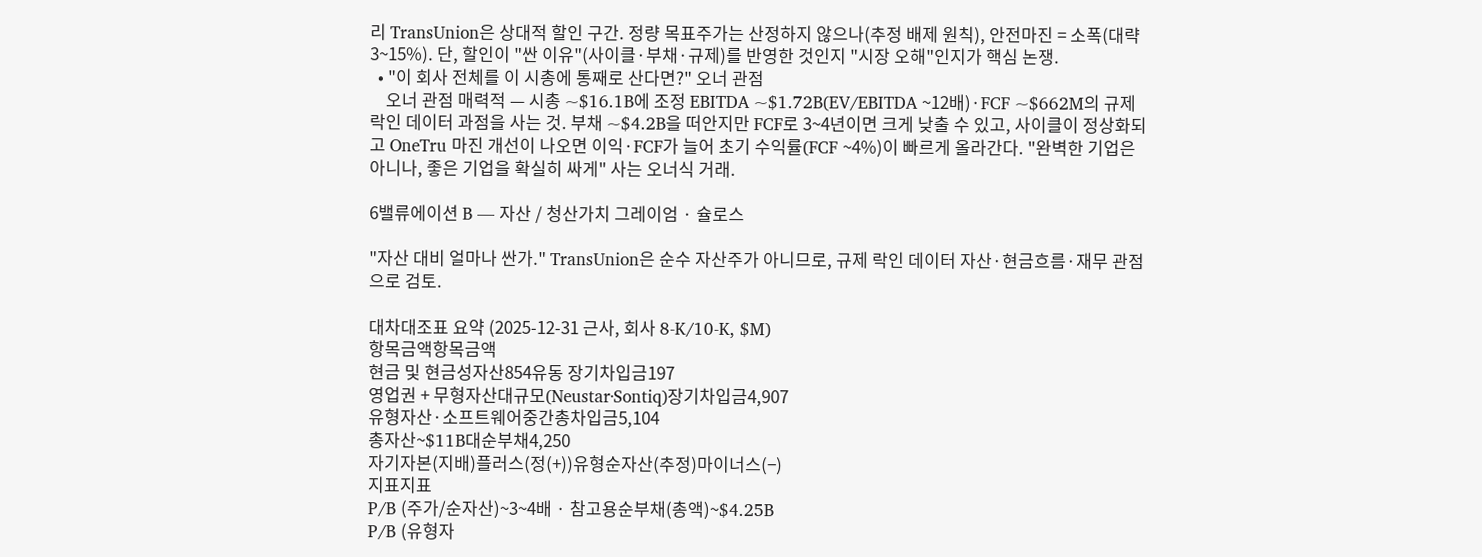리 TransUnion은 상대적 할인 구간. 정량 목표주가는 산정하지 않으나(추정 배제 원칙), 안전마진 = 소폭(대략 3~15%). 단, 할인이 "싼 이유"(사이클·부채·규제)를 반영한 것인지 "시장 오해"인지가 핵심 논쟁.
  • "이 회사 전체를 이 시총에 통째로 산다면?" 오너 관점
    오너 관점 매력적 — 시총 ~$16.1B에 조정 EBITDA ~$1.72B(EV/EBITDA ~12배)·FCF ~$662M의 규제 락인 데이터 과점을 사는 것. 부채 ~$4.2B을 떠안지만 FCF로 3~4년이면 크게 낮출 수 있고, 사이클이 정상화되고 OneTru 마진 개선이 나오면 이익·FCF가 늘어 초기 수익률(FCF ~4%)이 빠르게 올라간다. "완벽한 기업은 아니나, 좋은 기업을 확실히 싸게" 사는 오너식 거래.

6밸류에이션 B — 자산 / 청산가치 그레이엄 · 슐로스

"자산 대비 얼마나 싼가." TransUnion은 순수 자산주가 아니므로, 규제 락인 데이터 자산·현금흐름·재무 관점으로 검토.

대차대조표 요약 (2025-12-31 근사, 회사 8-K/10-K, $M)
항목금액항목금액
현금 및 현금성자산854유동 장기차입금197
영업권 + 무형자산대규모(Neustar·Sontiq)장기차입금4,907
유형자산·소프트웨어중간총차입금5,104
총자산~$11B대순부채4,250
자기자본(지배)플러스(정(+))유형순자산(추정)마이너스(−)
지표지표
P/B (주가/순자산)~3~4배 · 참고용순부채(총액)~$4.25B
P/B (유형자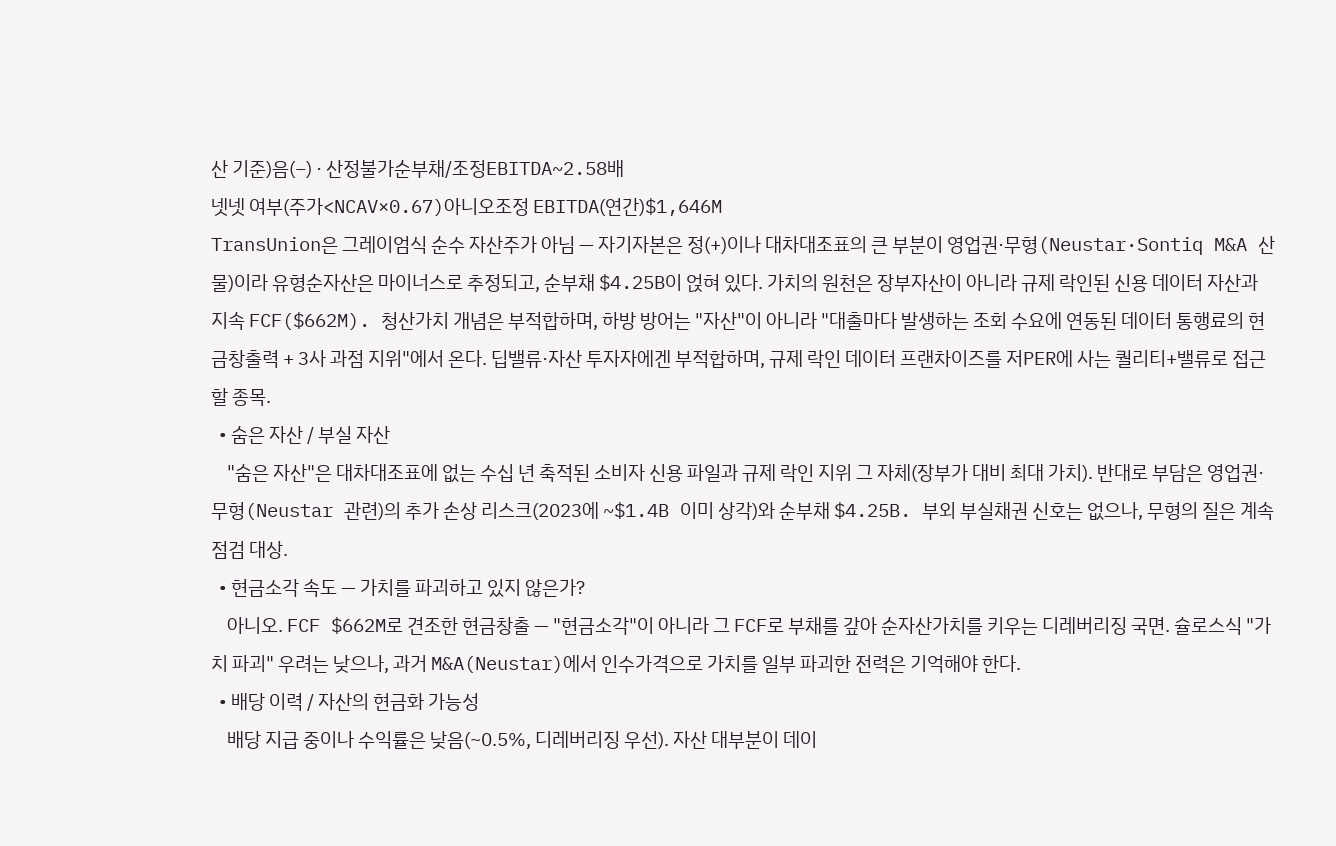산 기준)음(−) · 산정불가순부채/조정EBITDA~2.58배
넷넷 여부(주가<NCAV×0.67)아니오조정 EBITDA(연간)$1,646M
TransUnion은 그레이엄식 순수 자산주가 아님 — 자기자본은 정(+)이나 대차대조표의 큰 부분이 영업권·무형(Neustar·Sontiq M&A 산물)이라 유형순자산은 마이너스로 추정되고, 순부채 $4.25B이 얹혀 있다. 가치의 원천은 장부자산이 아니라 규제 락인된 신용 데이터 자산과 지속 FCF($662M). 청산가치 개념은 부적합하며, 하방 방어는 "자산"이 아니라 "대출마다 발생하는 조회 수요에 연동된 데이터 통행료의 현금창출력 + 3사 과점 지위"에서 온다. 딥밸류·자산 투자자에겐 부적합하며, 규제 락인 데이터 프랜차이즈를 저PER에 사는 퀄리티+밸류로 접근할 종목.
  • 숨은 자산 / 부실 자산
    "숨은 자산"은 대차대조표에 없는 수십 년 축적된 소비자 신용 파일과 규제 락인 지위 그 자체(장부가 대비 최대 가치). 반대로 부담은 영업권·무형(Neustar 관련)의 추가 손상 리스크(2023에 ~$1.4B 이미 상각)와 순부채 $4.25B. 부외 부실채권 신호는 없으나, 무형의 질은 계속 점검 대상.
  • 현금소각 속도 — 가치를 파괴하고 있지 않은가?
    아니오. FCF $662M로 견조한 현금창출 — "현금소각"이 아니라 그 FCF로 부채를 갚아 순자산가치를 키우는 디레버리징 국면. 슐로스식 "가치 파괴" 우려는 낮으나, 과거 M&A(Neustar)에서 인수가격으로 가치를 일부 파괴한 전력은 기억해야 한다.
  • 배당 이력 / 자산의 현금화 가능성
    배당 지급 중이나 수익률은 낮음(~0.5%, 디레버리징 우선). 자산 대부분이 데이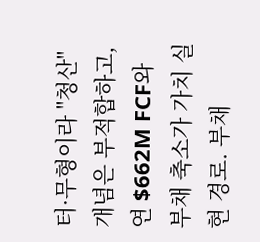터·무형이라 "청산" 개념은 부적합하고, 연 $662M FCF와 부채 축소가 가치 실현 경로. 부채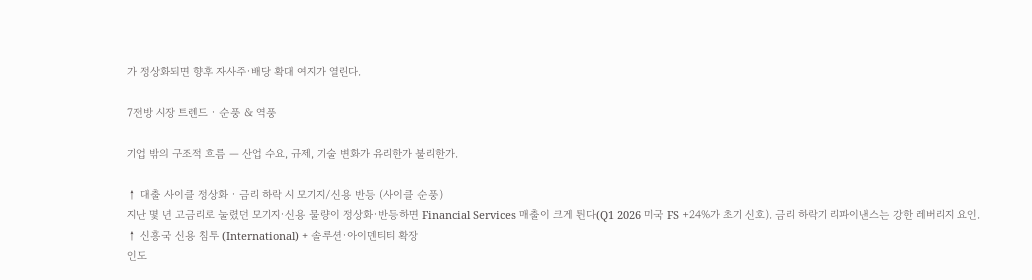가 정상화되면 향후 자사주·배당 확대 여지가 열린다.

7전방 시장 트렌드 · 순풍 & 역풍

기업 밖의 구조적 흐름 — 산업 수요, 규제, 기술 변화가 유리한가 불리한가.

↑ 대출 사이클 정상화 · 금리 하락 시 모기지/신용 반등 (사이클 순풍)
지난 몇 년 고금리로 눌렸던 모기지·신용 물량이 정상화·반등하면 Financial Services 매출이 크게 튄다(Q1 2026 미국 FS +24%가 초기 신호). 금리 하락기 리파이낸스는 강한 레버리지 요인.
↑ 신흥국 신용 침투 (International) + 솔루션·아이덴티티 확장
인도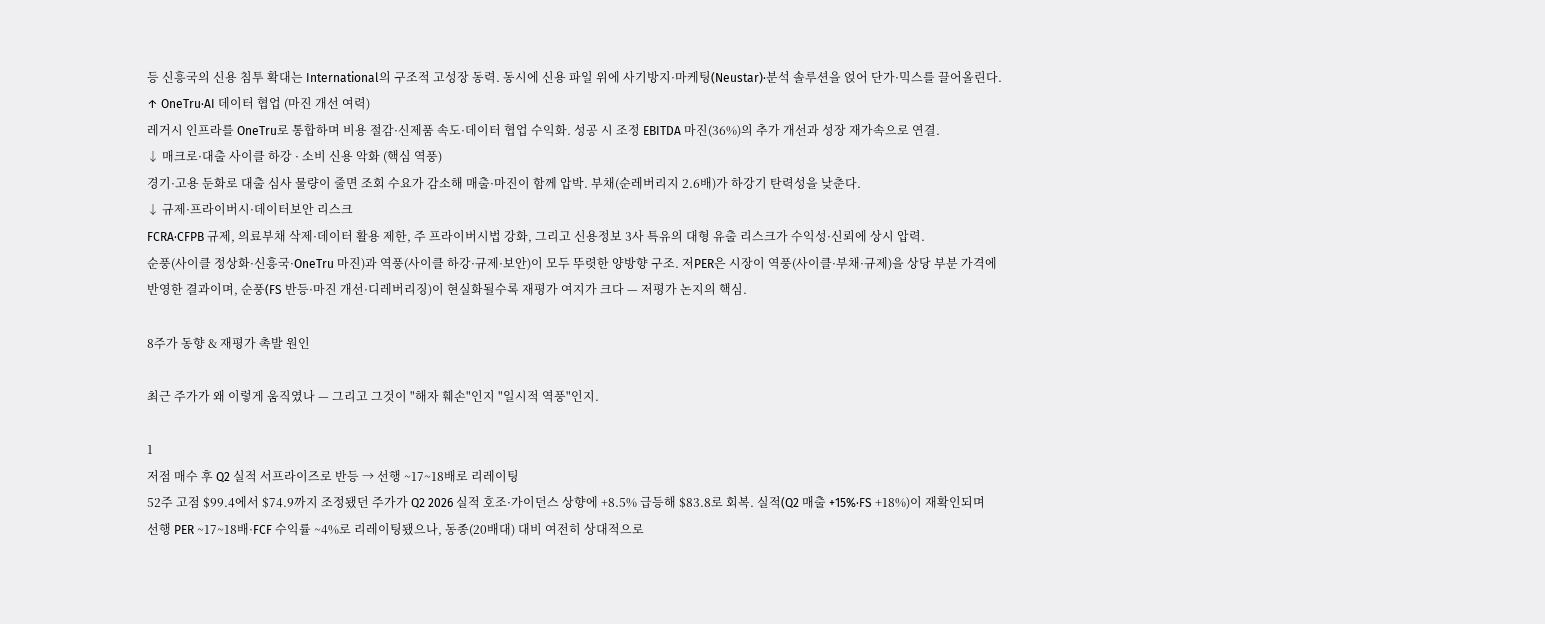등 신흥국의 신용 침투 확대는 International의 구조적 고성장 동력. 동시에 신용 파일 위에 사기방지·마케팅(Neustar)·분석 솔루션을 얹어 단가·믹스를 끌어올린다.
↑ OneTru·AI 데이터 협업 (마진 개선 여력)
레거시 인프라를 OneTru로 통합하며 비용 절감·신제품 속도·데이터 협업 수익화. 성공 시 조정 EBITDA 마진(36%)의 추가 개선과 성장 재가속으로 연결.
↓ 매크로·대출 사이클 하강 · 소비 신용 악화 (핵심 역풍)
경기·고용 둔화로 대출 심사 물량이 줄면 조회 수요가 감소해 매출·마진이 함께 압박. 부채(순레버리지 2.6배)가 하강기 탄력성을 낮춘다.
↓ 규제·프라이버시·데이터보안 리스크
FCRA·CFPB 규제, 의료부채 삭제·데이터 활용 제한, 주 프라이버시법 강화, 그리고 신용정보 3사 특유의 대형 유출 리스크가 수익성·신뢰에 상시 압력.
순풍(사이클 정상화·신흥국·OneTru 마진)과 역풍(사이클 하강·규제·보안)이 모두 뚜렷한 양방향 구조. 저PER은 시장이 역풍(사이클·부채·규제)을 상당 부분 가격에 반영한 결과이며, 순풍(FS 반등·마진 개선·디레버리징)이 현실화될수록 재평가 여지가 크다 — 저평가 논지의 핵심.

8주가 동향 & 재평가 촉발 원인

최근 주가가 왜 이렇게 움직였나 — 그리고 그것이 "해자 훼손"인지 "일시적 역풍"인지.

1
저점 매수 후 Q2 실적 서프라이즈로 반등 → 선행 ~17~18배로 리레이팅
52주 고점 $99.4에서 $74.9까지 조정됐던 주가가 Q2 2026 실적 호조·가이던스 상향에 +8.5% 급등해 $83.8로 회복. 실적(Q2 매출 +15%·FS +18%)이 재확인되며 선행 PER ~17~18배·FCF 수익률 ~4%로 리레이팅됐으나, 동종(20배대) 대비 여전히 상대적으로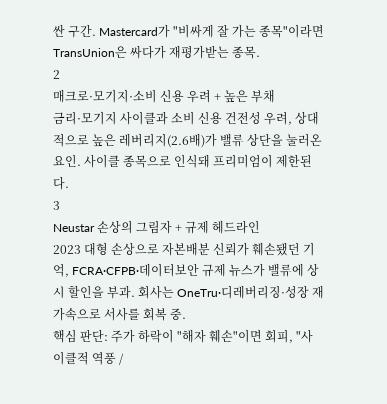싼 구간. Mastercard가 "비싸게 잘 가는 종목"이라면 TransUnion은 싸다가 재평가받는 종목.
2
매크로·모기지·소비 신용 우려 + 높은 부채
금리·모기지 사이클과 소비 신용 건전성 우려, 상대적으로 높은 레버리지(2.6배)가 밸류 상단을 눌러온 요인. 사이클 종목으로 인식돼 프리미엄이 제한된다.
3
Neustar 손상의 그림자 + 규제 헤드라인
2023 대형 손상으로 자본배분 신뢰가 훼손됐던 기억, FCRA·CFPB·데이터보안 규제 뉴스가 밸류에 상시 할인을 부과. 회사는 OneTru·디레버리징·성장 재가속으로 서사를 회복 중.
핵심 판단: 주가 하락이 "해자 훼손"이면 회피, "사이클적 역풍 /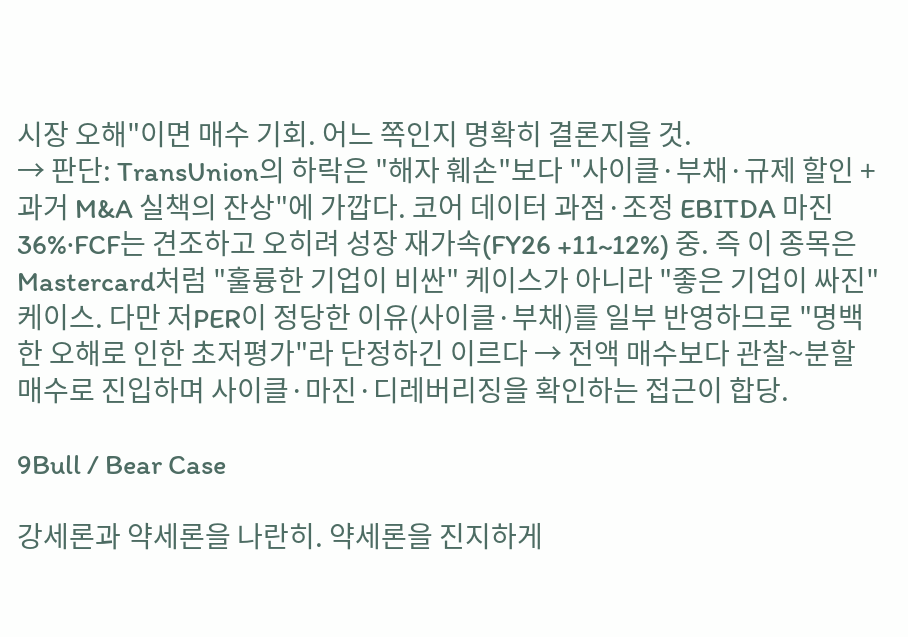시장 오해"이면 매수 기회. 어느 쪽인지 명확히 결론지을 것.
→ 판단: TransUnion의 하락은 "해자 훼손"보다 "사이클·부채·규제 할인 + 과거 M&A 실책의 잔상"에 가깝다. 코어 데이터 과점·조정 EBITDA 마진 36%·FCF는 견조하고 오히려 성장 재가속(FY26 +11~12%) 중. 즉 이 종목은 Mastercard처럼 "훌륭한 기업이 비싼" 케이스가 아니라 "좋은 기업이 싸진" 케이스. 다만 저PER이 정당한 이유(사이클·부채)를 일부 반영하므로 "명백한 오해로 인한 초저평가"라 단정하긴 이르다 → 전액 매수보다 관찰~분할매수로 진입하며 사이클·마진·디레버리징을 확인하는 접근이 합당.

9Bull / Bear Case

강세론과 약세론을 나란히. 약세론을 진지하게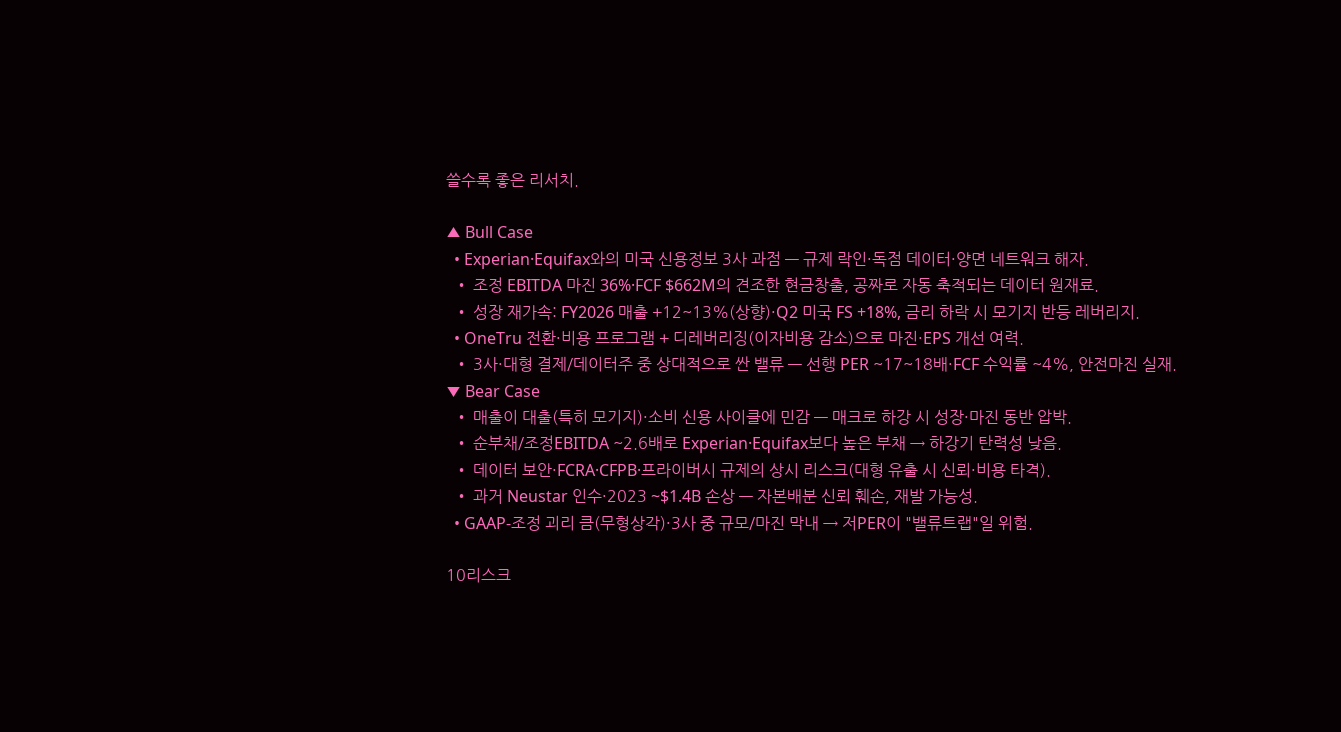쓸수록 좋은 리서치.

▲ Bull Case
  • Experian·Equifax와의 미국 신용정보 3사 과점 — 규제 락인·독점 데이터·양면 네트워크 해자.
  • 조정 EBITDA 마진 36%·FCF $662M의 견조한 현금창출, 공짜로 자동 축적되는 데이터 원재료.
  • 성장 재가속: FY2026 매출 +12~13%(상향)·Q2 미국 FS +18%, 금리 하락 시 모기지 반등 레버리지.
  • OneTru 전환·비용 프로그램 + 디레버리징(이자비용 감소)으로 마진·EPS 개선 여력.
  • 3사·대형 결제/데이터주 중 상대적으로 싼 밸류 — 선행 PER ~17~18배·FCF 수익률 ~4%, 안전마진 실재.
▼ Bear Case
  • 매출이 대출(특히 모기지)·소비 신용 사이클에 민감 — 매크로 하강 시 성장·마진 동반 압박.
  • 순부채/조정EBITDA ~2.6배로 Experian·Equifax보다 높은 부채 → 하강기 탄력성 낮음.
  • 데이터 보안·FCRA·CFPB·프라이버시 규제의 상시 리스크(대형 유출 시 신뢰·비용 타격).
  • 과거 Neustar 인수·2023 ~$1.4B 손상 — 자본배분 신뢰 훼손, 재발 가능성.
  • GAAP-조정 괴리 큼(무형상각)·3사 중 규모/마진 막내 → 저PER이 "밸류트랩"일 위험.

10리스크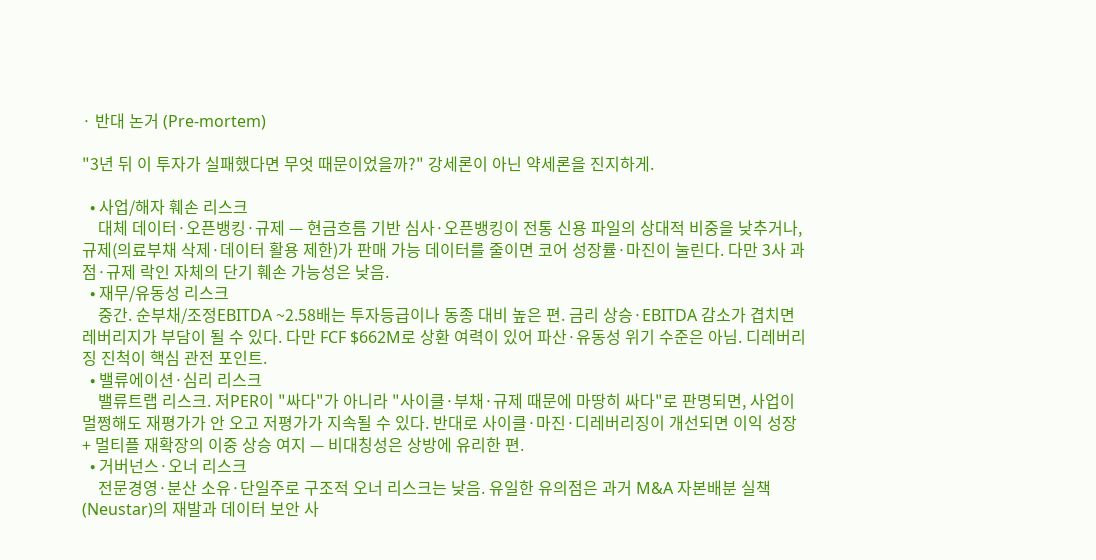· 반대 논거 (Pre-mortem)

"3년 뒤 이 투자가 실패했다면 무엇 때문이었을까?" 강세론이 아닌 약세론을 진지하게.

  • 사업/해자 훼손 리스크
    대체 데이터·오픈뱅킹·규제 — 현금흐름 기반 심사·오픈뱅킹이 전통 신용 파일의 상대적 비중을 낮추거나, 규제(의료부채 삭제·데이터 활용 제한)가 판매 가능 데이터를 줄이면 코어 성장률·마진이 눌린다. 다만 3사 과점·규제 락인 자체의 단기 훼손 가능성은 낮음.
  • 재무/유동성 리스크
    중간. 순부채/조정EBITDA ~2.58배는 투자등급이나 동종 대비 높은 편. 금리 상승·EBITDA 감소가 겹치면 레버리지가 부담이 될 수 있다. 다만 FCF $662M로 상환 여력이 있어 파산·유동성 위기 수준은 아님. 디레버리징 진척이 핵심 관전 포인트.
  • 밸류에이션·심리 리스크
    밸류트랩 리스크. 저PER이 "싸다"가 아니라 "사이클·부채·규제 때문에 마땅히 싸다"로 판명되면, 사업이 멀쩡해도 재평가가 안 오고 저평가가 지속될 수 있다. 반대로 사이클·마진·디레버리징이 개선되면 이익 성장 + 멀티플 재확장의 이중 상승 여지 — 비대칭성은 상방에 유리한 편.
  • 거버넌스·오너 리스크
    전문경영·분산 소유·단일주로 구조적 오너 리스크는 낮음. 유일한 유의점은 과거 M&A 자본배분 실책(Neustar)의 재발과 데이터 보안 사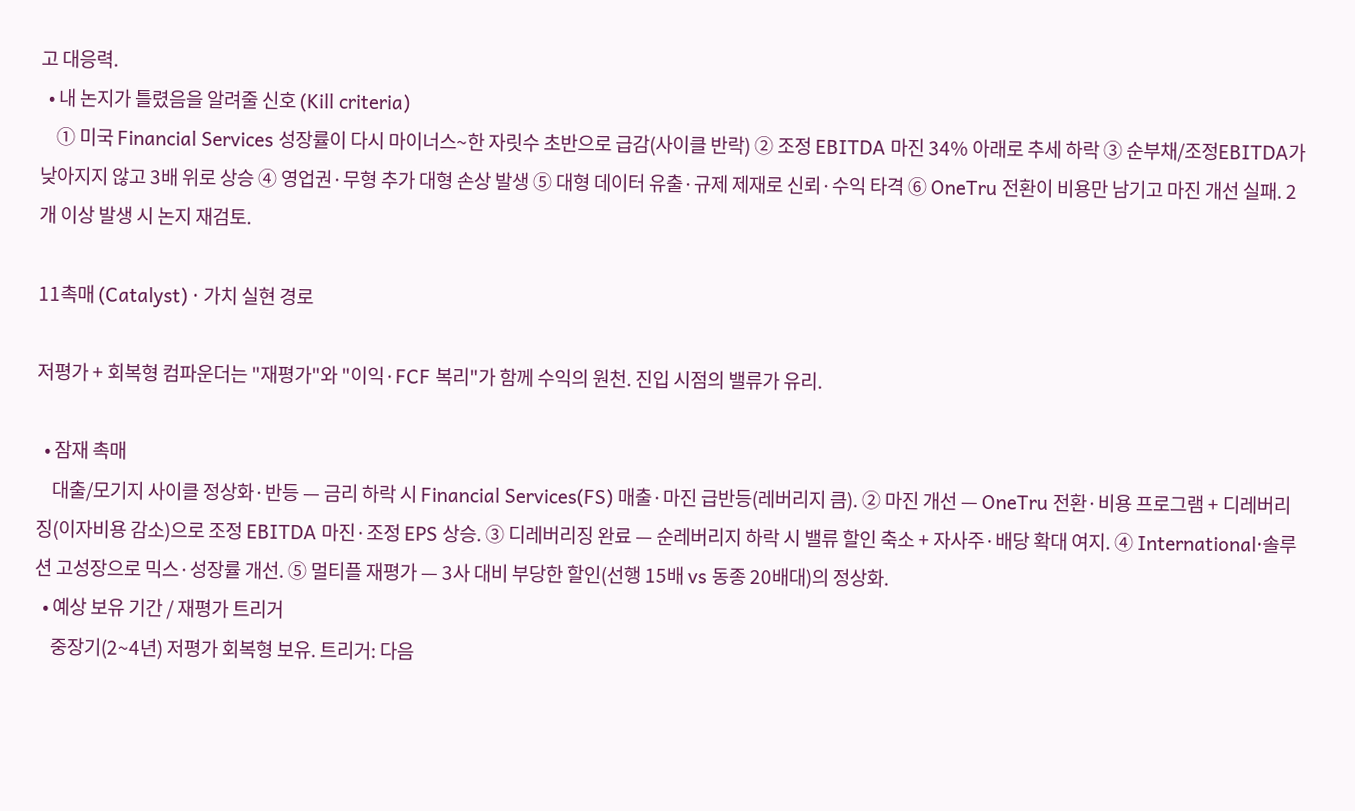고 대응력.
  • 내 논지가 틀렸음을 알려줄 신호 (Kill criteria)
    ① 미국 Financial Services 성장률이 다시 마이너스~한 자릿수 초반으로 급감(사이클 반락) ② 조정 EBITDA 마진 34% 아래로 추세 하락 ③ 순부채/조정EBITDA가 낮아지지 않고 3배 위로 상승 ④ 영업권·무형 추가 대형 손상 발생 ⑤ 대형 데이터 유출·규제 제재로 신뢰·수익 타격 ⑥ OneTru 전환이 비용만 남기고 마진 개선 실패. 2개 이상 발생 시 논지 재검토.

11촉매 (Catalyst) · 가치 실현 경로

저평가 + 회복형 컴파운더는 "재평가"와 "이익·FCF 복리"가 함께 수익의 원천. 진입 시점의 밸류가 유리.

  • 잠재 촉매
    대출/모기지 사이클 정상화·반등 — 금리 하락 시 Financial Services(FS) 매출·마진 급반등(레버리지 큼). ② 마진 개선 — OneTru 전환·비용 프로그램 + 디레버리징(이자비용 감소)으로 조정 EBITDA 마진·조정 EPS 상승. ③ 디레버리징 완료 — 순레버리지 하락 시 밸류 할인 축소 + 자사주·배당 확대 여지. ④ International·솔루션 고성장으로 믹스·성장률 개선. ⑤ 멀티플 재평가 — 3사 대비 부당한 할인(선행 15배 vs 동종 20배대)의 정상화.
  • 예상 보유 기간 / 재평가 트리거
    중장기(2~4년) 저평가 회복형 보유. 트리거: 다음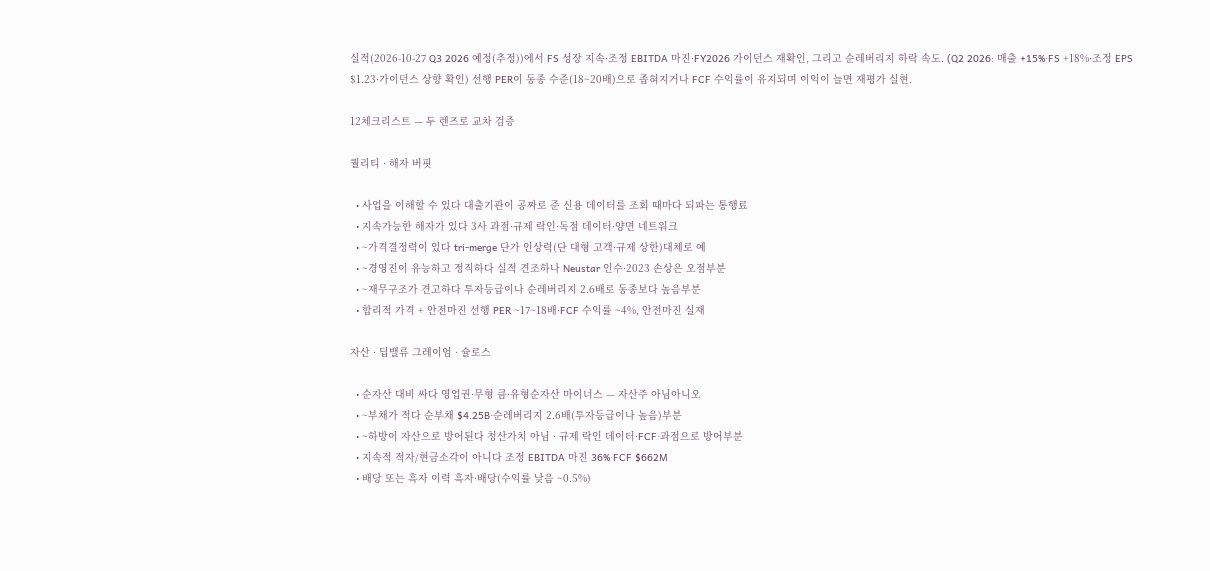실적(2026-10-27 Q3 2026 예정(추정))에서 FS 성장 지속·조정 EBITDA 마진·FY2026 가이던스 재확인, 그리고 순레버리지 하락 속도. (Q2 2026: 매출 +15%·FS +18%·조정 EPS $1.23·가이던스 상향 확인) 선행 PER이 동종 수준(18~20배)으로 좁혀지거나 FCF 수익률이 유지되며 이익이 늘면 재평가 실현.

12체크리스트 — 두 렌즈로 교차 검증

퀄리티 · 해자 버핏

  • 사업을 이해할 수 있다 대출기관이 공짜로 준 신용 데이터를 조회 때마다 되파는 통행료
  • 지속가능한 해자가 있다 3사 과점·규제 락인·독점 데이터·양면 네트워크
  • ~가격결정력이 있다 tri-merge 단가 인상력(단 대형 고객·규제 상한)대체로 예
  • ~경영진이 유능하고 정직하다 실적 견조하나 Neustar 인수·2023 손상은 오점부분
  • ~재무구조가 견고하다 투자등급이나 순레버리지 2.6배로 동종보다 높음부분
  • 합리적 가격 + 안전마진 선행 PER ~17~18배·FCF 수익률 ~4%, 안전마진 실재

자산 · 딥밸류 그레이엄 · 슐로스

  • 순자산 대비 싸다 영업권·무형 큼·유형순자산 마이너스 — 자산주 아님아니오
  • ~부채가 적다 순부채 $4.25B·순레버리지 2.6배(투자등급이나 높음)부분
  • ~하방이 자산으로 방어된다 청산가치 아님 · 규제 락인 데이터·FCF·과점으로 방어부분
  • 지속적 적자/현금소각이 아니다 조정 EBITDA 마진 36%·FCF $662M
  • 배당 또는 흑자 이력 흑자·배당(수익률 낮음 ~0.5%)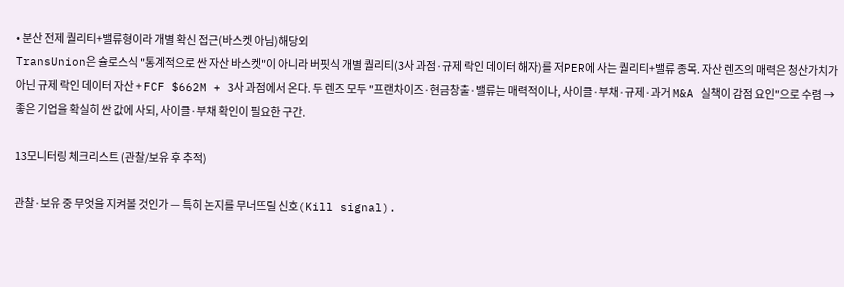• 분산 전제 퀄리티+밸류형이라 개별 확신 접근(바스켓 아님)해당외
TransUnion은 슐로스식 "통계적으로 싼 자산 바스켓"이 아니라 버핏식 개별 퀄리티(3사 과점·규제 락인 데이터 해자)를 저PER에 사는 퀄리티+밸류 종목. 자산 렌즈의 매력은 청산가치가 아닌 규제 락인 데이터 자산 + FCF $662M + 3사 과점에서 온다. 두 렌즈 모두 "프랜차이즈·현금창출·밸류는 매력적이나, 사이클·부채·규제·과거 M&A 실책이 감점 요인"으로 수렴 → 좋은 기업을 확실히 싼 값에 사되, 사이클·부채 확인이 필요한 구간.

13모니터링 체크리스트 (관찰/보유 후 추적)

관찰·보유 중 무엇을 지켜볼 것인가 — 특히 논지를 무너뜨릴 신호(Kill signal).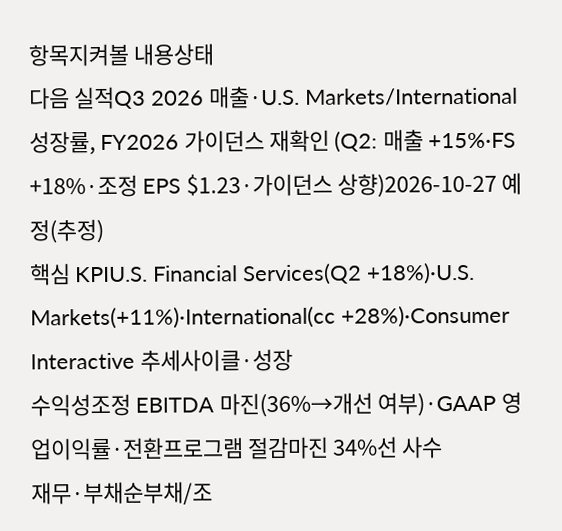항목지켜볼 내용상태
다음 실적Q3 2026 매출·U.S. Markets/International 성장률, FY2026 가이던스 재확인 (Q2: 매출 +15%·FS +18%·조정 EPS $1.23·가이던스 상향)2026-10-27 예정(추정)
핵심 KPIU.S. Financial Services(Q2 +18%)·U.S. Markets(+11%)·International(cc +28%)·Consumer Interactive 추세사이클·성장
수익성조정 EBITDA 마진(36%→개선 여부)·GAAP 영업이익률·전환프로그램 절감마진 34%선 사수
재무·부채순부채/조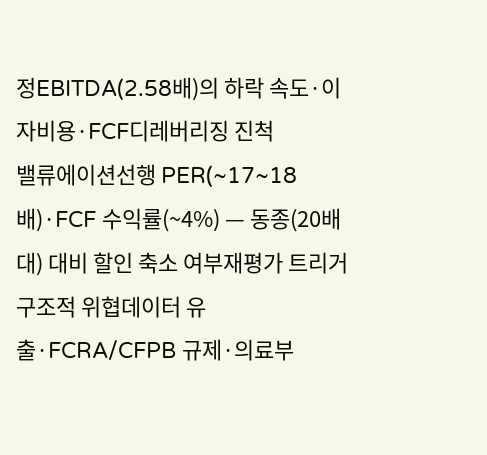정EBITDA(2.58배)의 하락 속도·이자비용·FCF디레버리징 진척
밸류에이션선행 PER(~17~18배)·FCF 수익률(~4%) — 동종(20배대) 대비 할인 축소 여부재평가 트리거
구조적 위협데이터 유출·FCRA/CFPB 규제·의료부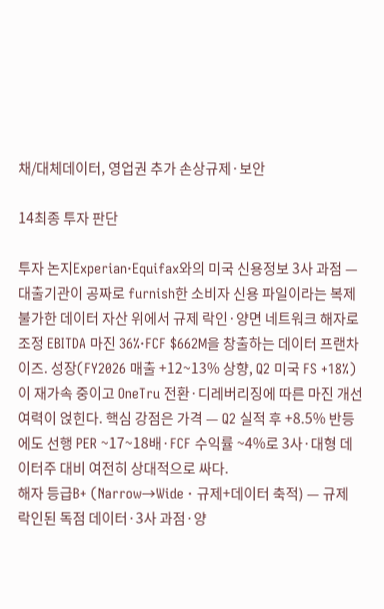채/대체데이터, 영업권 추가 손상규제·보안

14최종 투자 판단

투자 논지Experian·Equifax와의 미국 신용정보 3사 과점 — 대출기관이 공짜로 furnish한 소비자 신용 파일이라는 복제 불가한 데이터 자산 위에서 규제 락인·양면 네트워크 해자로 조정 EBITDA 마진 36%·FCF $662M을 창출하는 데이터 프랜차이즈. 성장(FY2026 매출 +12~13% 상향, Q2 미국 FS +18%)이 재가속 중이고 OneTru 전환·디레버리징에 따른 마진 개선 여력이 얹힌다. 핵심 강점은 가격 — Q2 실적 후 +8.5% 반등에도 선행 PER ~17~18배·FCF 수익률 ~4%로 3사·대형 데이터주 대비 여전히 상대적으로 싸다.
해자 등급B+ (Narrow→Wide · 규제+데이터 축적) — 규제 락인된 독점 데이터·3사 과점·양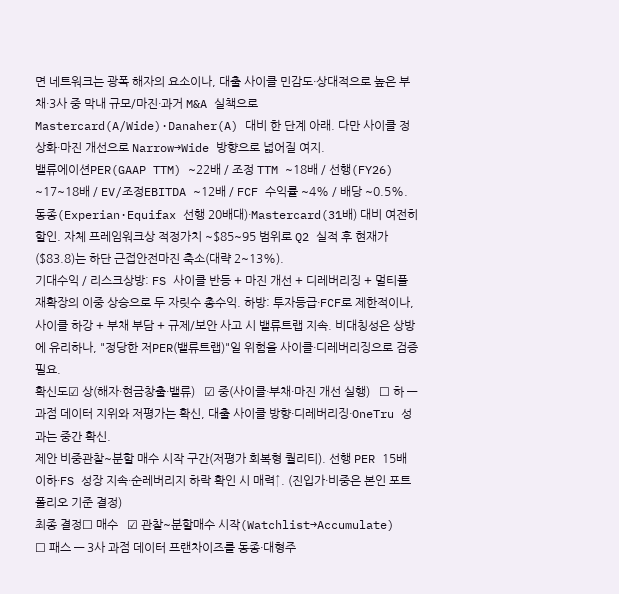면 네트워크는 광폭 해자의 요소이나, 대출 사이클 민감도·상대적으로 높은 부채·3사 중 막내 규모/마진·과거 M&A 실책으로 Mastercard(A/Wide)·Danaher(A) 대비 한 단계 아래. 다만 사이클 정상화·마진 개선으로 Narrow→Wide 방향으로 넓어질 여지.
밸류에이션PER(GAAP TTM) ~22배 / 조정 TTM ~18배 / 선행(FY26) ~17~18배 / EV/조정EBITDA ~12배 / FCF 수익률 ~4% / 배당 ~0.5%. 동종(Experian·Equifax 선행 20배대)·Mastercard(31배) 대비 여전히 할인. 자체 프레임워크상 적정가치 ~$85~95 범위로 Q2 실적 후 현재가($83.8)는 하단 근접안전마진 축소(대략 2~13%).
기대수익 / 리스크상방: FS 사이클 반등 + 마진 개선 + 디레버리징 + 멀티플 재확장의 이중 상승으로 두 자릿수 총수익. 하방: 투자등급·FCF로 제한적이나, 사이클 하강 + 부채 부담 + 규제/보안 사고 시 밸류트랩 지속. 비대칭성은 상방에 유리하나, "정당한 저PER(밸류트랩)"일 위험을 사이클·디레버리징으로 검증 필요.
확신도☑ 상(해자·현금창출·밸류)   ☑ 중(사이클·부채·마진 개선 실행)   ☐ 하 — 과점 데이터 지위와 저평가는 확신, 대출 사이클 방향·디레버리징·OneTru 성과는 중간 확신.
제안 비중관찰~분할 매수 시작 구간(저평가 회복형 퀄리티). 선행 PER 15배 이하·FS 성장 지속·순레버리지 하락 확인 시 매력↑. (진입가·비중은 본인 포트폴리오 기준 결정)
최종 결정☐ 매수   ☑ 관찰~분할매수 시작(Watchlist→Accumulate)   ☐ 패스 — 3사 과점 데이터 프랜차이즈를 동종·대형주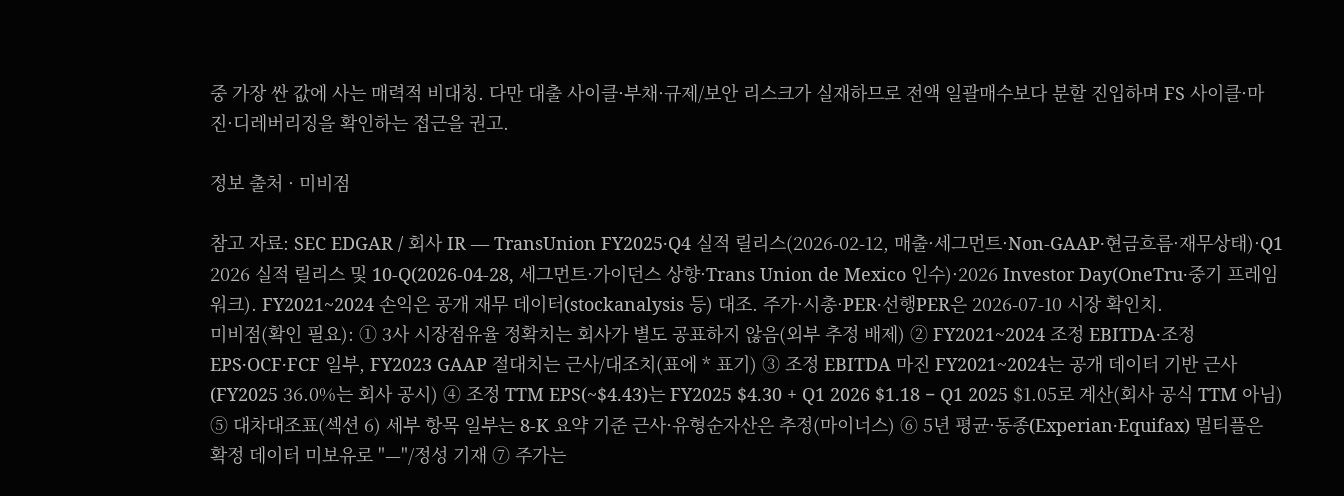중 가장 싼 값에 사는 매력적 비대칭. 다만 대출 사이클·부채·규제/보안 리스크가 실재하므로 전액 일괄매수보다 분할 진입하며 FS 사이클·마진·디레버리징을 확인하는 접근을 권고.

정보 출처 · 미비점

참고 자료: SEC EDGAR / 회사 IR — TransUnion FY2025·Q4 실적 릴리스(2026-02-12, 매출·세그먼트·Non-GAAP·현금흐름·재무상태)·Q1 2026 실적 릴리스 및 10-Q(2026-04-28, 세그먼트·가이던스 상향·Trans Union de Mexico 인수)·2026 Investor Day(OneTru·중기 프레임워크). FY2021~2024 손익은 공개 재무 데이터(stockanalysis 등) 대조. 주가·시총·PER·선행PER은 2026-07-10 시장 확인치.
미비점(확인 필요): ① 3사 시장점유율 정확치는 회사가 별도 공표하지 않음(외부 추정 배제) ② FY2021~2024 조정 EBITDA·조정 EPS·OCF·FCF 일부, FY2023 GAAP 절대치는 근사/대조치(표에 * 표기) ③ 조정 EBITDA 마진 FY2021~2024는 공개 데이터 기반 근사(FY2025 36.0%는 회사 공시) ④ 조정 TTM EPS(~$4.43)는 FY2025 $4.30 + Q1 2026 $1.18 − Q1 2025 $1.05로 계산(회사 공식 TTM 아님) ⑤ 대차대조표(섹션 6) 세부 항목 일부는 8-K 요약 기준 근사·유형순자산은 추정(마이너스) ⑥ 5년 평균·동종(Experian·Equifax) 멀티플은 확정 데이터 미보유로 "—"/정성 기재 ⑦ 주가는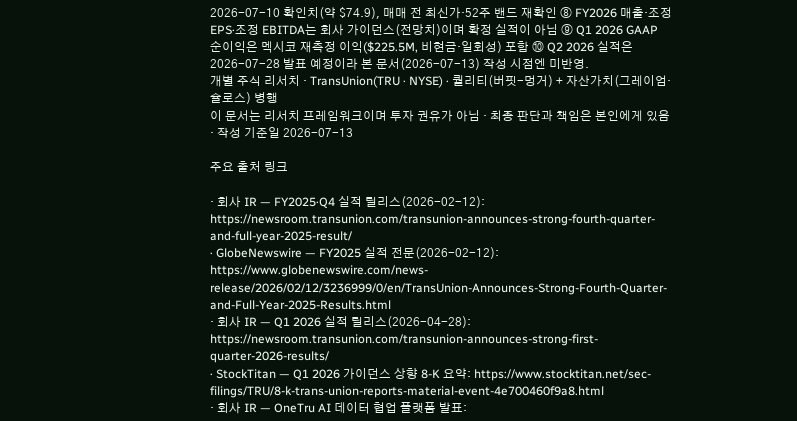2026-07-10 확인치(약 $74.9), 매매 전 최신가·52주 밴드 재확인 ⑧ FY2026 매출·조정 EPS·조정 EBITDA는 회사 가이던스(전망치)이며 확정 실적이 아님 ⑨ Q1 2026 GAAP 순이익은 멕시코 재측정 이익($225.5M, 비현금·일회성) 포함 ⑩ Q2 2026 실적은 2026-07-28 발표 예정이라 본 문서(2026-07-13) 작성 시점엔 미반영.
개별 주식 리서치 · TransUnion(TRU · NYSE) · 퀄리티(버핏-멍거) + 자산가치(그레이엄·슐로스) 병행
이 문서는 리서치 프레임워크이며 투자 권유가 아님 · 최종 판단과 책임은 본인에게 있음 · 작성 기준일 2026-07-13

주요 출처 링크

· 회사 IR — FY2025·Q4 실적 릴리스(2026-02-12): https://newsroom.transunion.com/transunion-announces-strong-fourth-quarter-and-full-year-2025-result/
· GlobeNewswire — FY2025 실적 전문(2026-02-12): https://www.globenewswire.com/news-release/2026/02/12/3236999/0/en/TransUnion-Announces-Strong-Fourth-Quarter-and-Full-Year-2025-Results.html
· 회사 IR — Q1 2026 실적 릴리스(2026-04-28): https://newsroom.transunion.com/transunion-announces-strong-first-quarter-2026-results/
· StockTitan — Q1 2026 가이던스 상향 8-K 요약: https://www.stocktitan.net/sec-filings/TRU/8-k-trans-union-reports-material-event-4e700460f9a8.html
· 회사 IR — OneTru AI 데이터 협업 플랫폼 발표: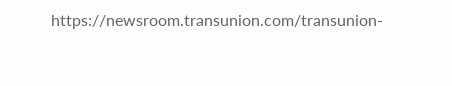https://newsroom.transunion.com/transunion-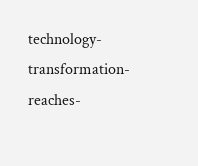technology-transformation-reaches-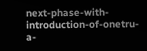next-phase-with-introduction-of-onetru-a-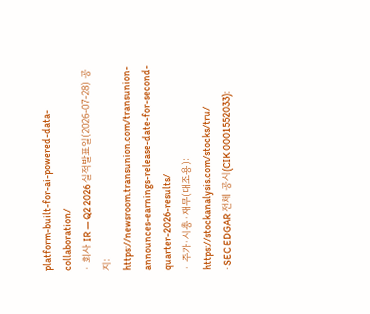platform-built-for-ai-powered-data-collaboration/
· 회사 IR — Q2 2026 실적발표일(2026-07-28) 공지: https://newsroom.transunion.com/transunion-announces-earnings-release-date-for-second-quarter-2026-results/
· 주가·시총·재무(대조용): https://stockanalysis.com/stocks/tru/
· SEC EDGAR 전체 공시(CIK 0001552033):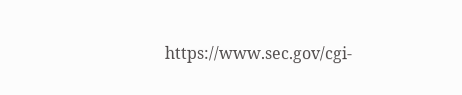https://www.sec.gov/cgi-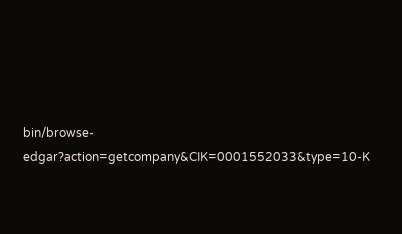bin/browse-edgar?action=getcompany&CIK=0001552033&type=10-K